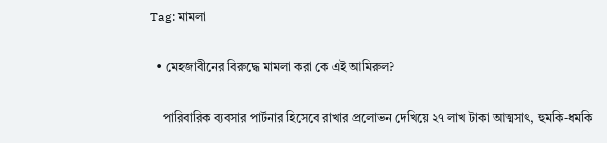Tag: মামলা

  • মেহজাবীনের বিরুদ্ধে মামলা করা কে এই আমিরুল?

    পারিবারিক ব্যবসার পার্টনার হিসেবে রাখার প্রলোভন দেখিয়ে ২৭ লাখ টাকা আত্মসাৎ, হুমকি-ধমকি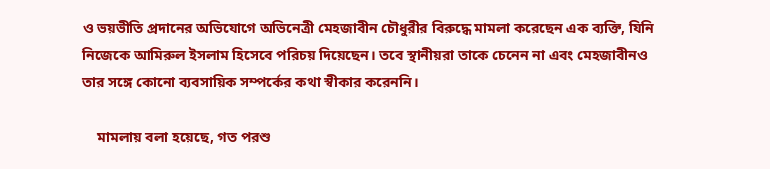ও ভয়ভীতি প্রদানের অভিযোগে অভিনেত্রী মেহজাবীন চৌধুরীর বিরুদ্ধে মামলা করেছেন এক ব্যক্তি, যিনি নিজেকে আমিরুল ইসলাম হিসেবে পরিচয় দিয়েছেন। তবে স্থানীয়রা তাকে চেনেন না এবং মেহজাবীনও তার সঙ্গে কোনো ব্যবসায়িক সম্পর্কের কথা স্বীকার করেননি।

    মামলায় বলা হয়েছে, গত পরশু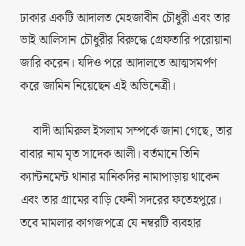ঢাকার একটি আদালত মেহজাবীন চৌধুরী এবং তার ভাই আলিসান চৌধুরীর বিরুদ্ধে গ্রেফতারি পরোয়ানা জারি করেন। যদিও পরে আদালতে আত্মসমর্পণ করে জামিন নিয়েছেন এই অভিনেত্রী।

    বাদী আমিরুল ইসলাম সম্পর্কে জানা গেছে, তার বাবার নাম মৃত সাদেক আলী। বর্তমানে তিনি ক্যান্টনমেন্ট থানার মানিকদির নামাপাড়ায় থাকেন এবং তার গ্রামের বাড়ি ফেনী সদরের ফতেহপুরে। তবে মামলার কাগজপত্রে যে নম্বরটি ব্যবহার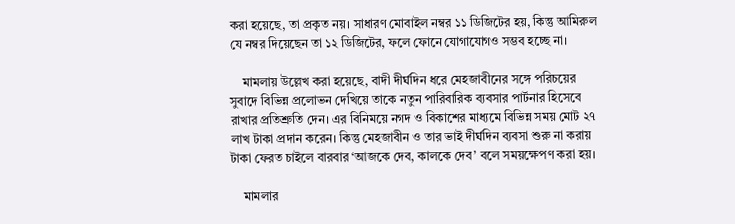করা হয়েছে, তা প্রকৃত নয়। সাধারণ মোবাইল নম্বর ১১ ডিজিটের হয়, কিন্তু আমিরুল যে নম্বর দিয়েছেন তা ১২ ডিজিটের, ফলে ফোনে যোগাযোগও সম্ভব হচ্ছে না।

    মামলায় উল্লেখ করা হয়েছে, বাদী দীর্ঘদিন ধরে মেহজাবীনের সঙ্গে পরিচয়ের সুবাদে বিভিন্ন প্রলোভন দেখিয়ে তাকে নতুন পারিবারিক ব্যবসার পার্টনার হিসেবে রাখার প্রতিশ্রুতি দেন। এর বিনিময়ে নগদ ও বিকাশের মাধ্যমে বিভিন্ন সময় মোট ২৭ লাখ টাকা প্রদান করেন। কিন্তু মেহজাবীন ও তার ভাই দীর্ঘদিন ব্যবসা শুরু না করায় টাকা ফেরত চাইলে বারবার ‘আজকে দেব, কালকে দেব’ বলে সময়ক্ষেপণ করা হয়।

    মামলার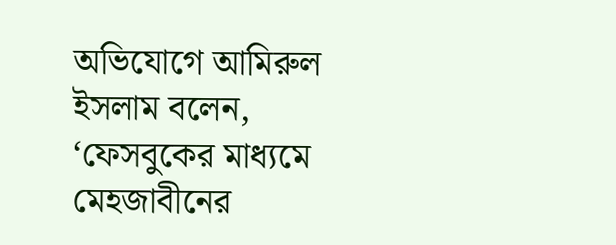অভিযোগে আমিরুল ইসলাম বলেন, ‘ফেসবুকের মাধ্যমে মেহজাবীনের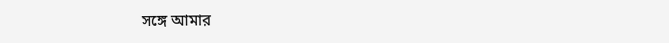সঙ্গে আমার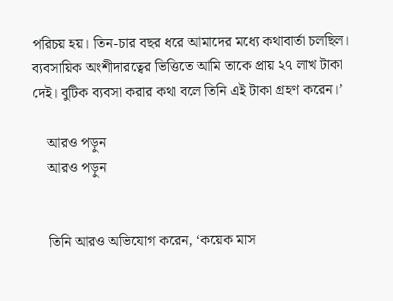পরিচয় হয়। তিন-চার বছর ধরে আমাদের মধ্যে কথাবার্তা চলছিল। ব্যবসায়িক অংশীদারত্বের ভিত্তিতে আমি তাকে প্রায় ২৭ লাখ টাকা দেই। বুটিক ব্যবসা করার কথা বলে তিনি এই টাকা গ্রহণ করেন।’

    আরও পড়ুন
    আরও পড়ুন


    তিনি আরও অভিযোগ করেন, ‘কয়েক মাস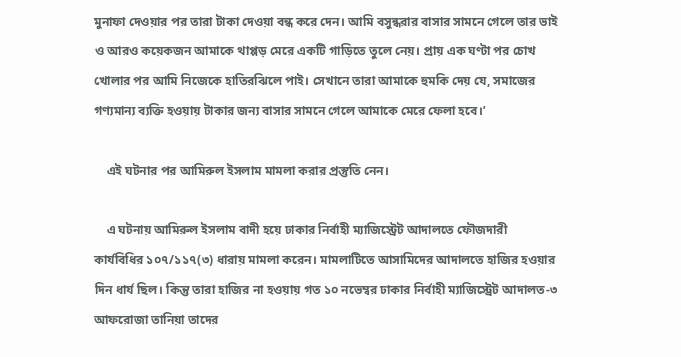মুনাফা দেওয়ার পর তারা টাকা দেওয়া বন্ধ করে দেন। আমি বসুন্ধরার বাসার সামনে গেলে তার ভাই ও আরও কয়েকজন আমাকে থাপ্পড় মেরে একটি গাড়িতে তুলে নেয়। প্রায় এক ঘণ্টা পর চোখ খোলার পর আমি নিজেকে হাতিরঝিলে পাই। সেখানে তারা আমাকে হুমকি দেয় যে, সমাজের গণ্যমান্য ব্যক্তি হওয়ায় টাকার জন্য বাসার সামনে গেলে আমাকে মেরে ফেলা হবে।’

    এই ঘটনার পর আমিরুল ইসলাম মামলা করার প্রস্তুতি নেন।

    এ ঘটনায় আমিরুল ইসলাম বাদী হয়ে ঢাকার নির্বাহী ম্যাজিস্ট্রেট আদালতে ফৌজদারী কার্যবিধির ১০৭/১১৭(৩) ধারায় মামলা করেন। মামলাটিতে আসামিদের আদালতে হাজির হওয়ার দিন ধার্য ছিল। কিন্তু তারা হাজির না হওয়ায় গত ১০ নভেম্বর ঢাকার নির্বাহী ম্যাজিস্ট্রেট আদালত-৩ আফরোজা তানিয়া তাদের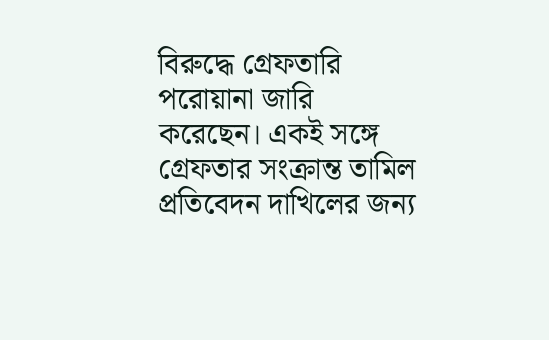বিরুদ্ধে গ্রেফতারি পরোয়ানা জারি করেছেন। একই সঙ্গে গ্রেফতার সংক্রান্ত তামিল প্রতিবেদন দাখিলের জন্য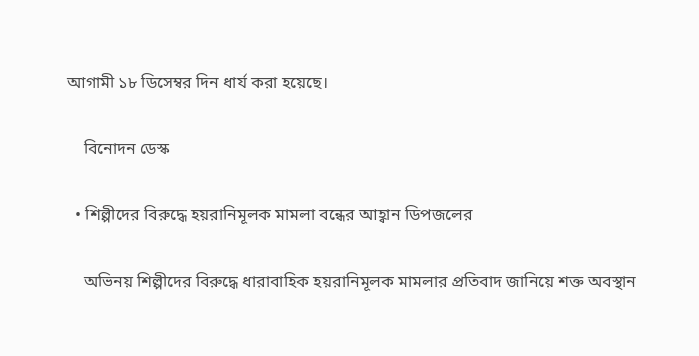আগামী ১৮ ডিসেম্বর দিন ধার্য করা হয়েছে।

    বিনোদন ডেস্ক

  • শিল্পীদের বিরুদ্ধে হয়রানিমূলক মামলা বন্ধের আহ্বান ডিপজলের

    অভিনয় শিল্পীদের বিরুদ্ধে ধারাবাহিক হয়রানিমূলক মামলার প্রতিবাদ জানিয়ে শক্ত অবস্থান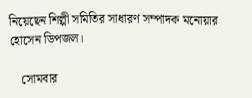নিয়েছেন শিল্পী সমিতির সাধারণ সম্পাদক মনোয়ার হোসেন ডিপজল।

    সোমবার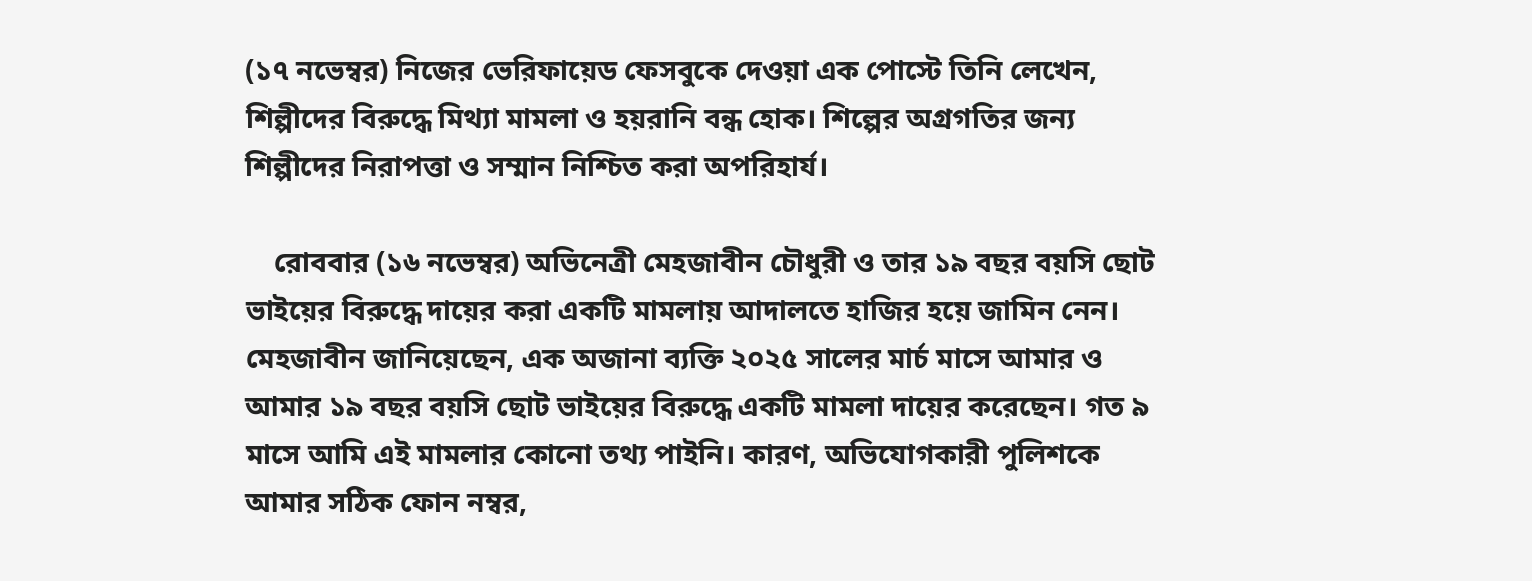(১৭ নভেম্বর) নিজের ভেরিফায়েড ফেসবুকে দেওয়া এক পোস্টে তিনি লেখেন, শিল্পীদের বিরুদ্ধে মিথ্যা মামলা ও হয়রানি বন্ধ হোক। শিল্পের অগ্রগতির জন্য শিল্পীদের নিরাপত্তা ও সম্মান নিশ্চিত করা অপরিহার্য।

    রোববার (১৬ নভেম্বর) অভিনেত্রী মেহজাবীন চৌধুরী ও তার ১৯ বছর বয়সি ছোট ভাইয়ের বিরুদ্ধে দায়ের করা একটি মামলায় আদালতে হাজির হয়ে জামিন নেন। মেহজাবীন জানিয়েছেন, এক অজানা ব্যক্তি ২০২৫ সালের মার্চ মাসে আমার ও আমার ১৯ বছর বয়সি ছোট ভাইয়ের বিরুদ্ধে একটি মামলা দায়ের করেছেন। গত ৯ মাসে আমি এই মামলার কোনো তথ্য পাইনি। কারণ, অভিযোগকারী পুলিশকে আমার সঠিক ফোন নম্বর,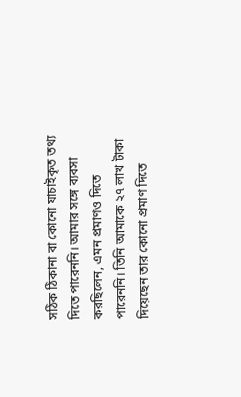সঠিক ঠিকানা বা কোনো যাচাইকৃত তথ্য দিতে পারেননি। আমার সঙ্গে ব্যবসা করছিলেন, এমন প্রমাণও দিতে পারেননি। তিনি আমাকে ২৭ লাখ টাকা দিয়েছেন তার কোনো প্রমাণ দিতে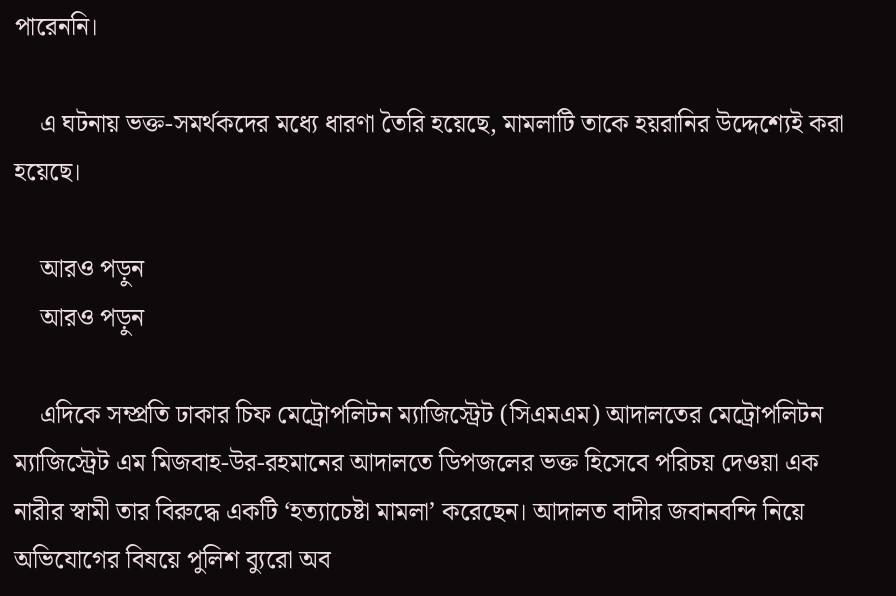পারেননি।

    এ ঘটনায় ভক্ত-সমর্থকদের মধ্যে ধারণা তৈরি হয়েছে, মামলাটি তাকে হয়রানির উদ্দেশ্যেই করা হয়েছে।

    আরও পড়ুন
    আরও পড়ুন

    এদিকে সম্প্রতি ঢাকার চিফ মেট্রোপলিটন ম্যাজিস্ট্রেট (সিএমএম) আদালতের মেট্রোপলিটন ম্যাজিস্ট্রেট এম মিজবাহ-উর-রহমানের আদালতে ডিপজলের ভক্ত হিসেবে পরিচয় দেওয়া এক নারীর স্বামী তার বিরুদ্ধে একটি ‘হত্যাচেষ্টা মামলা’ করেছেন। আদালত বাদীর জবানবন্দি নিয়ে অভিযোগের বিষয়ে পুলিশ ব্যুরো অব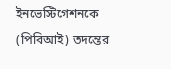ইনভেস্টিগেশনকে (পিবিআই) তদন্তের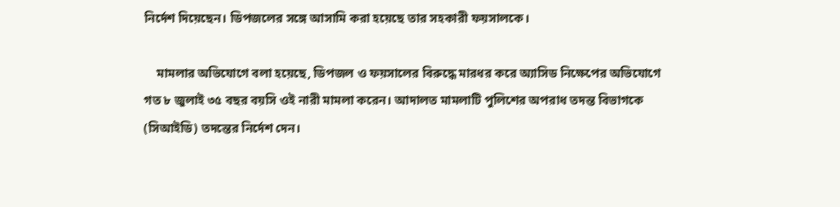নির্দেশ দিয়েছেন। ডিপজলের সঙ্গে আসামি করা হয়েছে তার সহকারী ফয়সালকে।

    মামলার অভিযোগে বলা হয়েছে, ডিপজল ও ফয়সালের বিরুদ্ধে মারধর করে অ্যাসিড নিক্ষেপের অভিযোগে গত ৮ জুলাই ৩৫ বছর বয়সি ওই নারী মামলা করেন। আদালত মামলাটি পুলিশের অপরাধ তদন্ত বিভাগকে (সিআইডি) তদন্তের নির্দেশ দেন।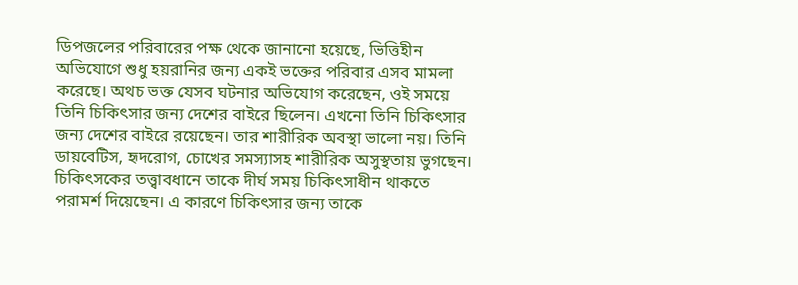ডিপজলের পরিবারের পক্ষ থেকে জানানো হয়েছে, ভিত্তিহীন অভিযোগে শুধু হয়রানির জন্য একই ভক্তের পরিবার এসব মামলা করেছে। অথচ ভক্ত যেসব ঘটনার অভিযোগ করেছেন, ওই সময়ে তিনি চিকিৎসার জন্য দেশের বাইরে ছিলেন। এখনো তিনি চিকিৎসার জন্য দেশের বাইরে রয়েছেন। তার শারীরিক অবস্থা ভালো নয়। তিনি ডায়বেটিস, হৃদরোগ, চোখের সমস্যাসহ শারীরিক অসুস্থতায় ভুগছেন। চিকিৎসকের তত্ত্বাবধানে তাকে দীর্ঘ সময় চিকিৎসাধীন থাকতে পরামর্শ দিয়েছেন। এ কারণে চিকিৎসার জন্য তাকে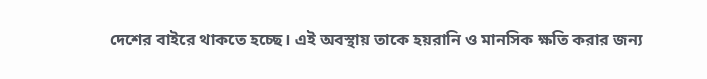দেশের বাইরে থাকতে হচ্ছে। এই অবস্থায় তাকে হয়রানি ও মানসিক ক্ষতি করার জন্য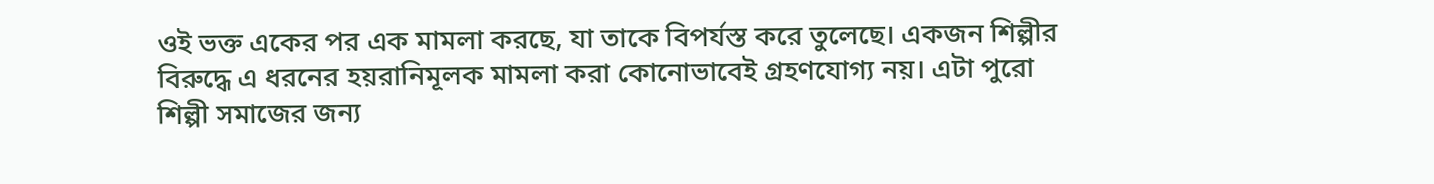ওই ভক্ত একের পর এক মামলা করছে, যা তাকে বিপর্যস্ত করে তুলেছে। একজন শিল্পীর বিরুদ্ধে এ ধরনের হয়রানিমূলক মামলা করা কোনোভাবেই গ্রহণযোগ্য নয়। এটা পুরো শিল্পী সমাজের জন্য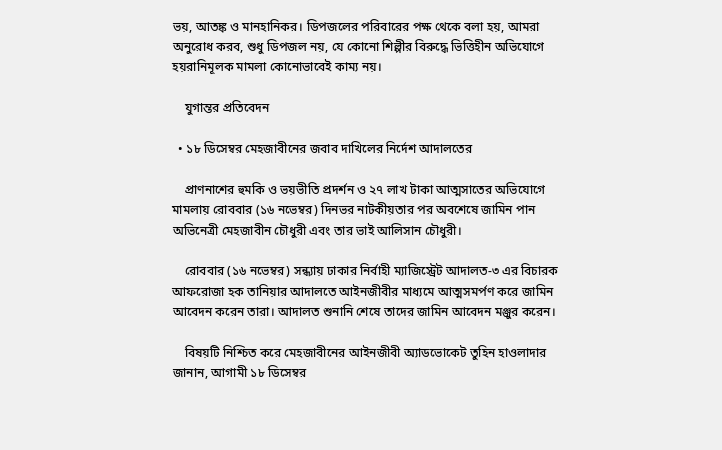ভয়, আতঙ্ক ও মানহানিকর। ডিপজলের পরিবারের পক্ষ থেকে বলা হয়, আমরা অনুরোধ করব, শুধু ডিপজল নয়, যে কোনো শিল্পীর বিরুদ্ধে ভিত্তিহীন অভিযোগে হয়রানিমূলক মামলা কোনোভাবেই কাম্য নয়।

    যুগান্তর প্রতিবেদন

  • ১৮ ডিসেম্বর মেহজাবীনের জবাব দাখিলের নির্দেশ আদালতের

    প্রাণনাশের হুমকি ও ভয়ভীতি প্রদর্শন ও ২৭ লাখ টাকা আত্মসাতের অভিযোগে মামলায় রোববার (১৬ নভেম্বর) দিনভর নাটকীয়তার পর অবশেষে জামিন পান অভিনেত্রী মেহজাবীন চৌধুরী এবং তার ভাই আলিসান চৌধুরী।

    রোববার (১৬ নভেম্বর) সন্ধ্যায় ঢাকার নির্বাহী ম্যাজিস্ট্রেট আদালত-৩ এর বিচারক আফরোজা হক তানিয়ার আদালতে আইনজীবীর মাধ্যমে আত্মসমর্পণ করে জামিন আবেদন করেন তারা। আদালত শুনানি শেষে তাদের জামিন আবেদন মঞ্জুর করেন।

    বিষয়টি নিশ্চিত করে মেহজাবীনের আইনজীবী অ্যাডভোকেট তুহিন হাওলাদার জানান, আগামী ১৮ ডিসেম্বর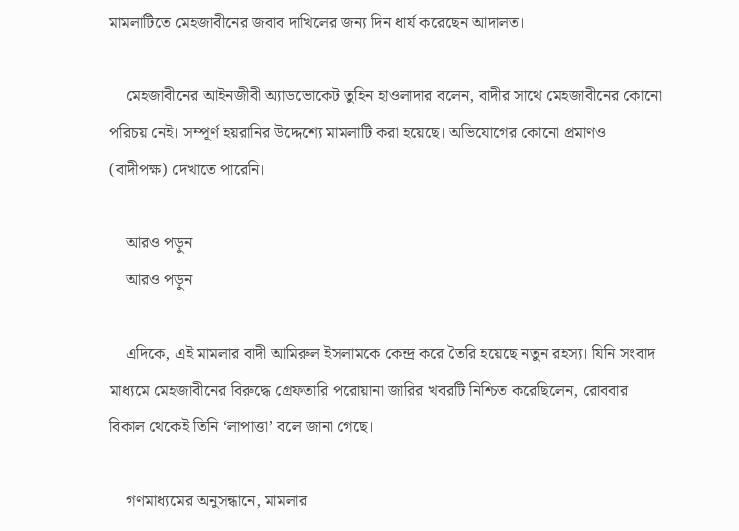মামলাটিতে মেহজাবীনের জবাব দাখিলের জন্য দিন ধার্য করেছেন আদালত।

    মেহজাবীনের আইনজীবী অ্যাডভোকেট তুহিন হাওলাদার বলেন, বাদীর সাথে মেহজাবীনের কোনো পরিচয় নেই। সম্পূর্ণ হয়রানির উদ্দেশ্যে মামলাটি করা হয়েছে। অভিযোগের কোনো প্রমাণও (বাদীপক্ষ) দেখাতে পারেনি।

    আরও পড়ুন
    আরও পড়ুন

    এদিকে, এই মামলার বাদী আমিরুল ইসলামকে কেন্দ্র করে তৈরি হয়েছে নতুন রহস্য। যিনি সংবাদ মাধ্যমে মেহজাবীনের বিরুদ্ধে গ্রেফতারি পরোয়ানা জারির খবরটি নিশ্চিত করেছিলেন, রোববার বিকাল থেকেই তিনি ‘লাপাত্তা’ বলে জানা গেছে।

    গণমাধ্যমের অনুসন্ধানে, মামলার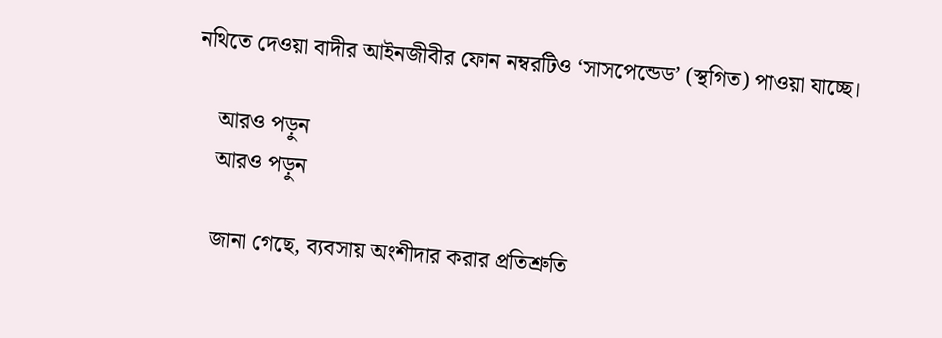নথিতে দেওয়া বাদীর আইনজীবীর ফোন নম্বরটিও ‘সাসপেন্ডেড’ (স্থগিত) পাওয়া যাচ্ছে।

    আরও পড়ুন
    আরও পড়ুন

    জানা গেছে, ব্যবসায় অংশীদার করার প্রতিশ্রুতি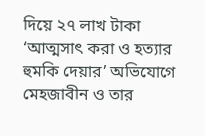দিয়ে ২৭ লাখ টাকা ‘আত্মসাৎ করা ও হত্যার হুমকি দেয়ার’ অভিযোগে মেহজাবীন ও তার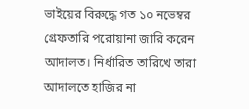ভাইয়ের বিরুদ্ধে গত ১০ নভেম্বর গ্রেফতারি পরোয়ানা জারি করেন আদালত। নির্ধারিত তারিখে তারা আদালতে হাজির না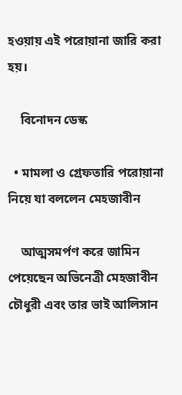হওয়ায় এই পরোয়ানা জারি করা হয়।

    বিনোদন ডেস্ক

  • মামলা ও গ্রেফতারি পরোয়ানা নিয়ে যা বললেন মেহজাবীন

    আত্মসমর্পণ করে জামিন পেয়েছেন অভিনেত্রী মেহজাবীন চৌধুরী এবং তার ভাই আলিসান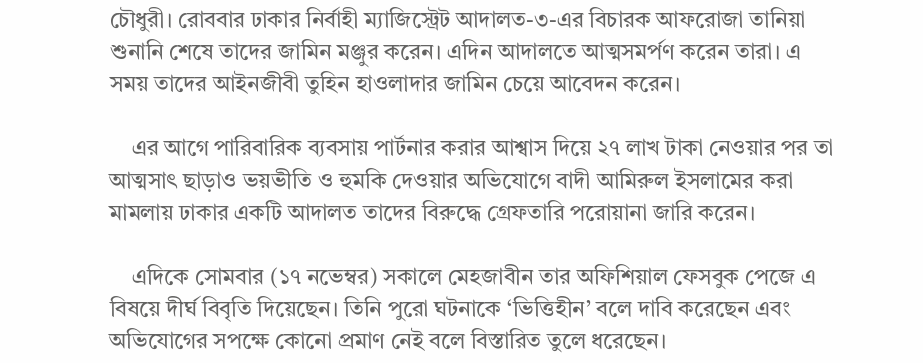চৌধুরী। রোববার ঢাকার নির্বাহী ম্যাজিস্ট্রেট আদালত-৩-এর বিচারক আফরোজা তানিয়া শুনানি শেষে তাদের জামিন মঞ্জুর করেন। এদিন আদালতে আত্মসমর্পণ করেন তারা। এ সময় তাদের আইনজীবী তুহিন হাওলাদার জামিন চেয়ে আবেদন করেন।

    এর আগে পারিবারিক ব্যবসায় পার্টনার করার আশ্বাস দিয়ে ২৭ লাখ টাকা নেওয়ার পর তা আত্মসাৎ ছাড়াও ভয়ভীতি ও হুমকি দেওয়ার অভিযোগে বাদী আমিরুল ইসলামের করা মামলায় ঢাকার একটি আদালত তাদের বিরুদ্ধে গ্রেফতারি পরোয়ানা জারি করেন।

    এদিকে সোমবার (১৭ নভেম্বর) সকালে মেহজাবীন তার অফিশিয়াল ফেসবুক পেজে এ বিষয়ে দীর্ঘ বিবৃতি দিয়েছেন। তিনি পুরো ঘটনাকে ‘ভিত্তিহীন’ বলে দাবি করেছেন এবং অভিযোগের সপক্ষে কোনো প্রমাণ নেই বলে বিস্তারিত তুলে ধরেছেন।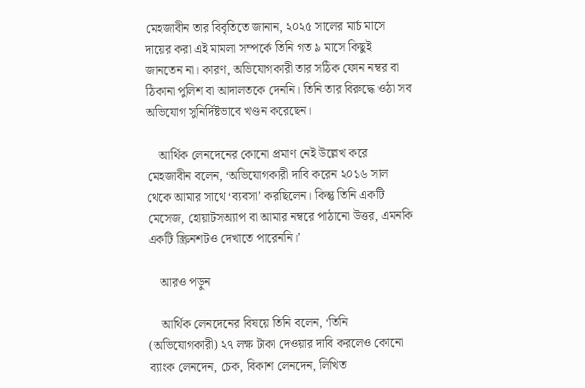মেহজাবীন তার বিবৃতিতে জানান, ২০২৫ সালের মার্চ মাসে দায়ের করা এই মামলা সম্পর্কে তিনি গত ৯ মাসে কিছুই জানতেন না। কারণ, অভিযোগকারী তার সঠিক ফোন নম্বর বা ঠিকানা পুলিশ বা আদালতকে দেননি। তিনি তার বিরুদ্ধে ওঠা সব অভিযোগ সুনির্দিষ্টভাবে খণ্ডন করেছেন।

    আর্থিক লেনদেনের কোনো প্রমাণ নেই উল্লেখ করে মেহজাবীন বলেন, ‘অভিযোগকারী দাবি করেন ২০১৬ সাল থেকে আমার সাথে ‘ব্যবসা’ করছিলেন। কিন্তু তিনি একটি মেসেজ, হোয়াটসঅ্যাপ বা আমার নম্বরে পাঠানো উত্তর, এমনকি একটি স্ক্রিনশটও দেখাতে পারেননি।’

    আরও পড়ুন

    আর্থিক লেনদেনের বিষয়ে তিনি বলেন, ‘তিনি (অভিযোগকারী) ২৭ লক্ষ টাকা দেওয়ার দাবি করলেও কোনো ব্যাংক লেনদেন, চেক, বিকাশ লেনদেন, লিখিত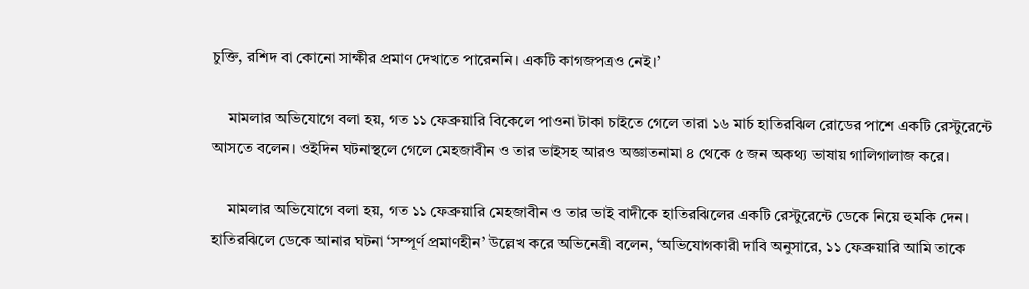চুক্তি, রশিদ বা কোনো সাক্ষীর প্রমাণ দেখাতে পারেননি। একটি কাগজপত্রও নেই।’

    মামলার অভিযোগে বলা হয়, গত ১১ ফেব্রুয়ারি বিকেলে পাওনা টাকা চাইতে গেলে তারা ১৬ মার্চ হাতিরঝিল রোডের পাশে একটি রেস্টুরেন্টে আসতে বলেন। ওইদিন ঘটনাস্থলে গেলে মেহজাবীন ও তার ভাইসহ আরও অজ্ঞাতনামা ৪ থেকে ৫ জন অকথ্য ভাষায় গালিগালাজ করে।

    মামলার অভিযোগে বলা হয়, গত ১১ ফেব্রুয়ারি মেহজাবীন ও তার ভাই বাদীকে হাতিরঝিলের একটি রেস্টুরেন্টে ডেকে নিয়ে হুমকি দেন। হাতিরঝিলে ডেকে আনার ঘটনা ‘সম্পূর্ণ প্রমাণহীন’ উল্লেখ করে অভিনেত্রী বলেন, ‘অভিযোগকারী দাবি অনুসারে, ১১ ফেব্রুয়ারি আমি তাকে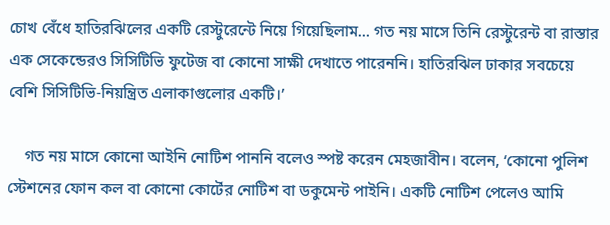চোখ বেঁধে হাতিরঝিলের একটি রেস্টুরেন্টে নিয়ে গিয়েছিলাম… গত নয় মাসে তিনি রেস্টুরেন্ট বা রাস্তার এক সেকেন্ডেরও সিসিটিভি ফুটেজ বা কোনো সাক্ষী দেখাতে পারেননি। হাতিরঝিল ঢাকার সবচেয়ে বেশি সিসিটিভি-নিয়ন্ত্রিত এলাকাগুলোর একটি।’

    গত নয় মাসে কোনো আইনি নোটিশ পাননি বলেও স্পষ্ট করেন মেহজাবীন। বলেন, ‘কোনো পুলিশ স্টেশনের ফোন কল বা কোনো কোর্টের নোটিশ বা ডকুমেন্ট পাইনি। একটি নোটিশ পেলেও আমি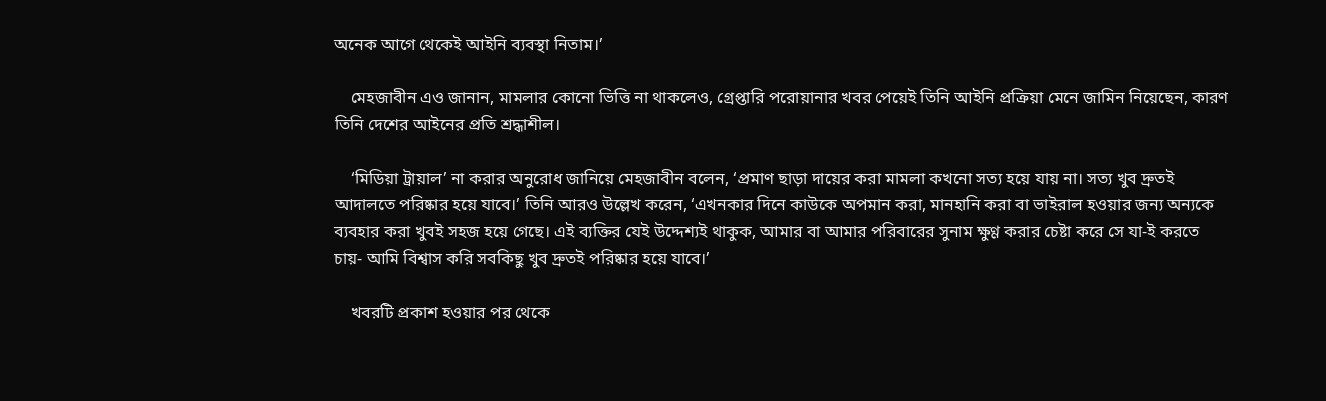অনেক আগে থেকেই আইনি ব্যবস্থা নিতাম।’

    মেহজাবীন এও জানান, মামলার কোনো ভিত্তি না থাকলেও, গ্রেপ্তারি পরোয়ানার খবর পেয়েই তিনি আইনি প্রক্রিয়া মেনে জামিন নিয়েছেন, কারণ তিনি দেশের আইনের প্রতি শ্রদ্ধাশীল।

    ‘মিডিয়া ট্রায়াল’ না করার অনুরোধ জানিয়ে মেহজাবীন বলেন, ‘প্রমাণ ছাড়া দায়ের করা মামলা কখনো সত্য হয়ে যায় না। সত্য খুব দ্রুতই আদালতে পরিষ্কার হয়ে যাবে।’ তিনি আরও উল্লেখ করেন, ‘এখনকার দিনে কাউকে অপমান করা, মানহানি করা বা ভাইরাল হওয়ার জন্য অন্যকে ব্যবহার করা খুবই সহজ হয়ে গেছে। এই ব্যক্তির যেই উদ্দেশ্যই থাকুক, আমার বা আমার পরিবারের সুনাম ক্ষুণ্ণ করার চেষ্টা করে সে যা-ই করতে চায়- আমি বিশ্বাস করি সবকিছু খুব দ্রুতই পরিষ্কার হয়ে যাবে।’

    খবরটি প্রকাশ হওয়ার পর থেকে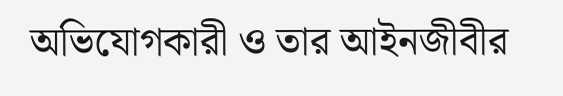অভিযোগকারী ও তার আইনজীবীর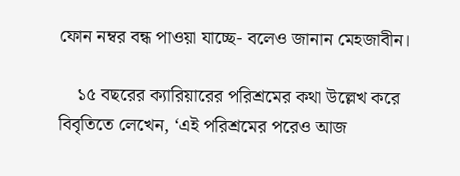ফোন নম্বর বন্ধ পাওয়া যাচ্ছে- বলেও জানান মেহজাবীন।

    ১৫ বছরের ক্যারিয়ারের পরিশ্রমের কথা উল্লেখ করে বিবৃতিতে লেখেন, ‘এই পরিশ্রমের পরেও আজ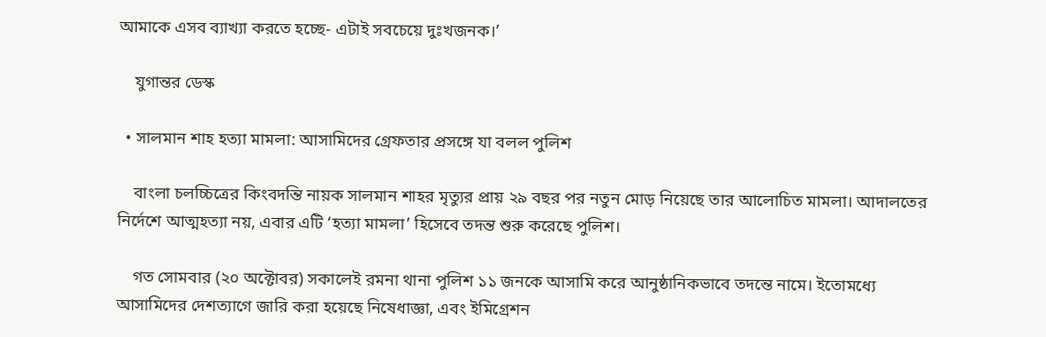আমাকে এসব ব্যাখ্যা করতে হচ্ছে- এটাই সবচেয়ে দুঃখজনক।’

    যুগান্তর ডেস্ক

  • সালমান শাহ হত্যা মামলা: আসামিদের গ্রেফতার প্রসঙ্গে যা বলল পুলিশ

    বাংলা চলচ্চিত্রের কিংবদন্তি নায়ক সালমান শাহর মৃত্যুর প্রায় ২৯ বছর পর নতুন মোড় নিয়েছে তার আলোচিত মামলা। আদালতের নির্দেশে আত্মহত্যা নয়, এবার এটি ‘হত্যা মামলা’ হিসেবে তদন্ত শুরু করেছে পুলিশ।

    গত সোমবার (২০ অক্টোবর) সকালেই রমনা থানা পুলিশ ১১ জনকে আসামি করে আনুষ্ঠানিকভাবে তদন্তে নামে। ইতোমধ্যে আসামিদের দেশত্যাগে জারি করা হয়েছে নিষেধাজ্ঞা, এবং ইমিগ্রেশন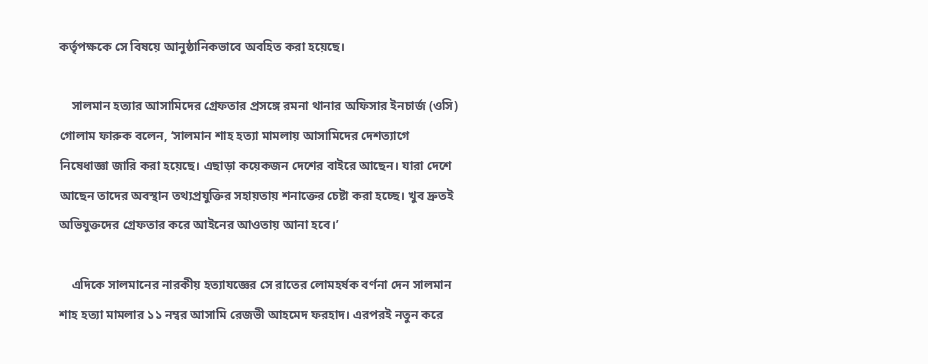কর্তৃপক্ষকে সে বিষয়ে আনুষ্ঠানিকভাবে অবহিত করা হয়েছে।

    সালমান হত্যার আসামিদের গ্রেফতার প্রসঙ্গে রমনা থানার অফিসার ইনচার্জ (ওসি) গোলাম ফারুক বলেন, ‘সালমান শাহ হত্যা মামলায় আসামিদের দেশত্যাগে নিষেধাজ্ঞা জারি করা হয়েছে। এছাড়া কয়েকজন দেশের বাইরে আছেন। যারা দেশে আছেন তাদের অবস্থান তথ্যপ্রযুক্তির সহায়তায় শনাক্তের চেষ্টা করা হচ্ছে। খুব দ্রুতই অভিযুক্তদের গ্রেফতার করে আইনের আওতায় আনা হবে।’

    এদিকে সালমানের নারকীয় হত্যাযজ্ঞের সে রাতের লোমহর্ষক বর্ণনা দেন সালমান শাহ হত্যা মামলার ১১ নম্বর আসামি রেজভী আহমেদ ফরহাদ। এরপরই নতুন করে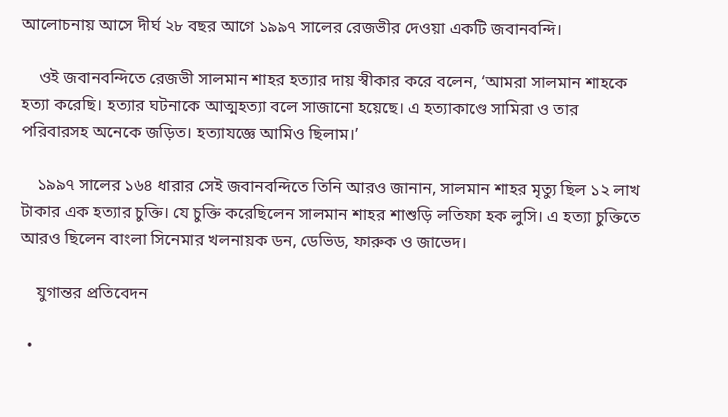আলোচনায় আসে দীর্ঘ ২৮ বছর আগে ১৯৯৭ সালের রেজভীর দেওয়া একটি জবানবন্দি।

    ওই জবানবন্দিতে রেজভী সালমান শাহর হত্যার দায় স্বীকার করে বলেন, ‘আমরা সালমান শাহকে হত্যা করেছি। হত্যার ঘটনাকে আত্মহত্যা বলে সাজানো হয়েছে। এ হত্যাকাণ্ডে সামিরা ও তার পরিবারসহ অনেকে জড়িত। হত্যাযজ্ঞে আমিও ছিলাম।’

    ১৯৯৭ সালের ১৬৪ ধারার সেই জবানবন্দিতে তিনি আরও জানান, সালমান শাহর মৃত্যু ছিল ১২ লাখ টাকার এক হত্যার চুক্তি। যে চুক্তি করেছিলেন সালমান শাহর শাশুড়ি লতিফা হক লুসি। এ হত্যা চুক্তিতে আরও ছিলেন বাংলা সিনেমার খলনায়ক ডন, ডেভিড, ফারুক ও জাভেদ।

    যুগান্তর প্রতিবেদন

  •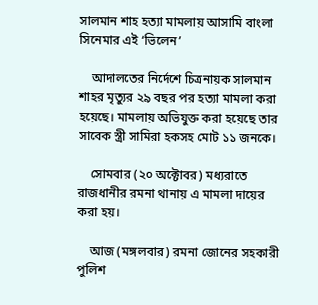সালমান শাহ হত্যা মামলায় আসামি বাংলা সিনেমার এই ‘ভিলেন’

    আদালতের নির্দেশে চিত্রনায়ক সালমান শাহর মৃত্যুর ২৯ বছর পর হত্যা মামলা করা হয়েছে। মামলায় অভিযুক্ত করা হয়েছে তার সাবেক স্ত্রী সামিরা হকসহ মোট ১১ জনকে।

    সোমবার (২০ অক্টোবর) মধ্যরাতে রাজধানীর রমনা থানায় এ মামলা দায়ের করা হয়।

    আজ (মঙ্গলবার) রমনা জোনের সহকারী পুলিশ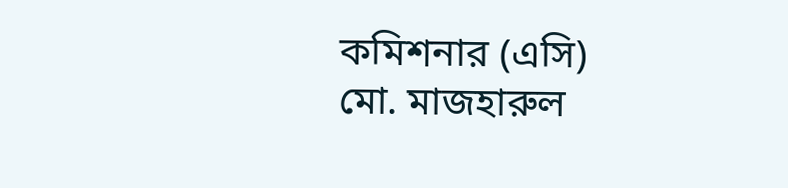কমিশনার (এসি) মো. মাজহারুল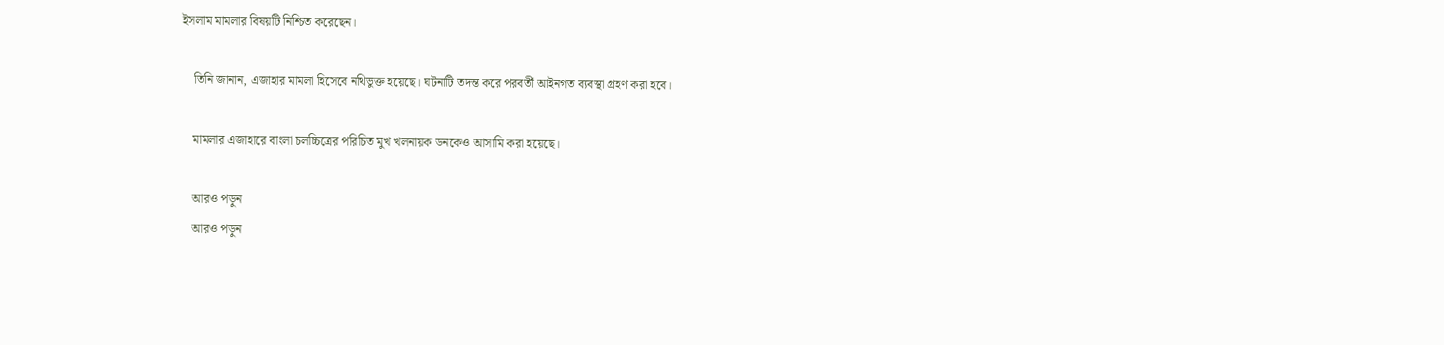ইসলাম মামলার বিষয়টি নিশ্চিত করেছেন।

    তিনি জানান, এজাহার মামলা হিসেবে নথিভুক্ত হয়েছে। ঘটনাটি তদন্ত করে পরবর্তী আইনগত ব্যবস্থা গ্রহণ করা হবে।

    মামলার এজাহারে বাংলা চলচ্চিত্রের পরিচিত মুখ খলনায়ক ডনকেও আসামি করা হয়েছে।

    আরও পড়ুন
    আরও পড়ুন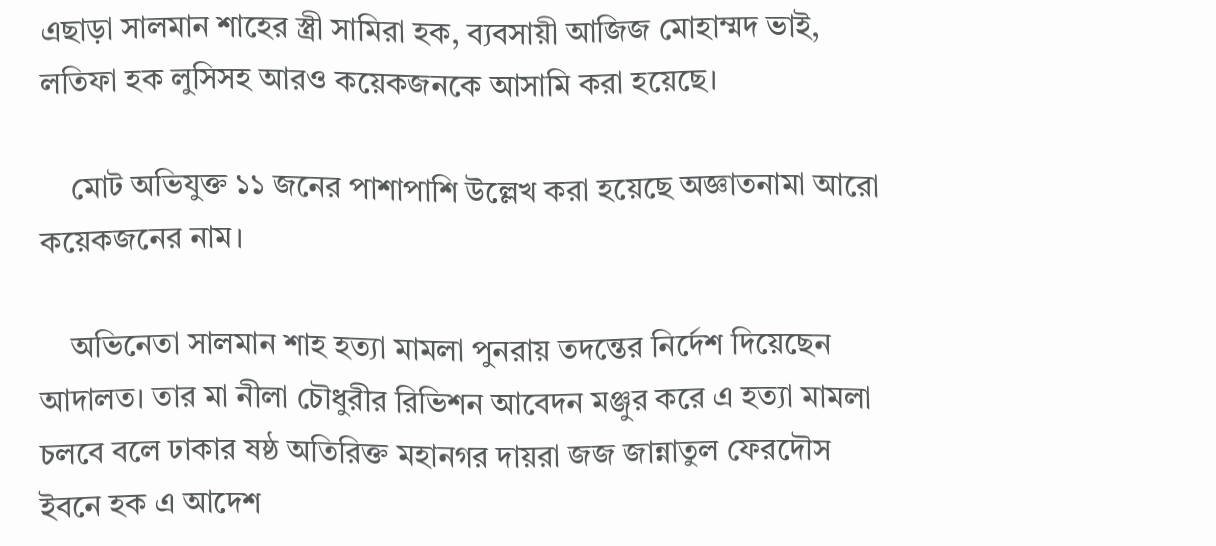এছাড়া সালমান শাহের স্ত্রী সামিরা হক, ব্যবসায়ী আজিজ মোহাম্মদ ভাই, লতিফা হক লুসিসহ আরও কয়েকজনকে আসামি করা হয়েছে।

    মোট অভিযুক্ত ১১ জনের পাশাপাশি উল্লেখ করা হয়েছে অজ্ঞাতনামা আরো কয়েকজনের নাম।

    অভিনেতা সালমান শাহ হত্যা মামলা পুনরায় তদন্তের নির্দেশ দিয়েছেন আদালত। তার মা নীলা চৌধুরীর রিভিশন আবেদন মঞ্জুর করে এ হত্যা মামলা চলবে বলে ঢাকার ষষ্ঠ অতিরিক্ত মহানগর দায়রা জজ জান্নাতুল ফেরদৌস ইবনে হক এ আদেশ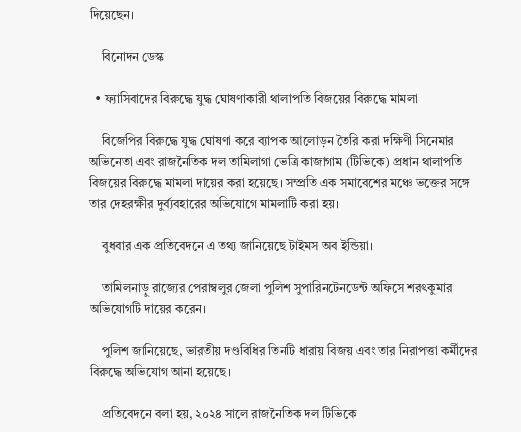দিয়েছেন।

    বিনোদন ডেস্ক

  • ফ্যাসিবাদের বিরুদ্ধে যুদ্ধ ঘোষণাকারী থালাপতি বিজয়ের বিরুদ্ধে মামলা

    বিজেপির বিরুদ্ধে যুদ্ধ ঘোষণা করে ব্যাপক আলোড়ন তৈরি করা দক্ষিণী সিনেমার অভিনেতা এবং রাজনৈতিক দল তামিলাগা ভেত্রি কাজাগাম (টিভিকে) প্রধান থালাপতি বিজয়ের বিরুদ্ধে মামলা দায়ের করা হয়েছে। সম্প্রতি এক সমাবেশের মঞ্চে ভক্তের সঙ্গে তার দেহরক্ষীর দুর্ব্যবহারের অভিযোগে মামলাটি করা হয়।

    বুধবার এক প্রতিবেদনে এ তথ্য জানিয়েছে টাইমস অব ইন্ডিয়া।

    তামিলনাড়ু রাজ্যের পেরাম্বলুর জেলা পুলিশ সুপারিনটেনডেন্ট অফিসে শরৎকুমার অভিযোগটি দায়ের করেন।

    পুলিশ জানিয়েছে, ভারতীয় দণ্ডবিধির তিনটি ধারায় বিজয় এবং তার নিরাপত্তা কর্মীদের বিরুদ্ধে অভিযোগ আনা হয়েছে।

    প্রতিবেদনে বলা হয়, ২০২৪ সালে রাজনৈতিক দল টিভিকে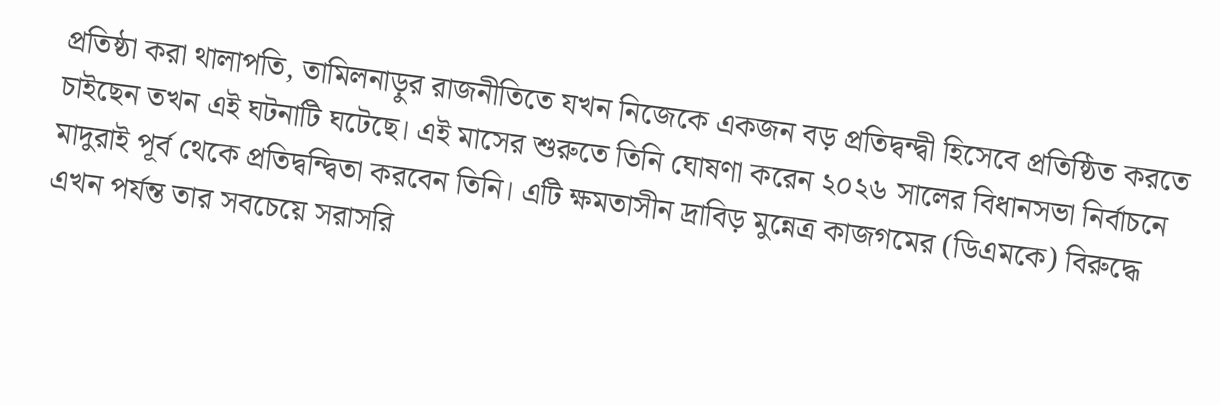প্রতিষ্ঠা করা থালাপতি, তামিলনাড়ুর রাজনীতিতে যখন নিজেকে একজন বড় প্রতিদ্বন্দ্বী হিসেবে প্রতিষ্ঠিত করতে চাইছেন তখন এই ঘটনাটি ঘটেছে। এই মাসের শুরুতে তিনি ঘোষণা করেন ২০২৬ সালের বিধানসভা নির্বাচনে মাদুরাই পূর্ব থেকে প্রতিদ্বন্দ্বিতা করবেন তিনি। এটি ক্ষমতাসীন দ্রাবিড় মুন্নেত্র কাজগমের (ডিএমকে) বিরুদ্ধে এখন পর্যন্ত তার সবচেয়ে সরাসরি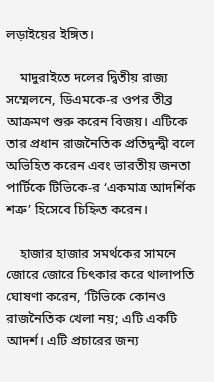লড়াইয়ের ইঙ্গিত।

    মাদুরাইতে দলের দ্বিতীয় রাজ্য সম্মেলনে, ডিএমকে-র ওপর তীব্র আক্রমণ শুরু করেন বিজয়। এটিকে তার প্রধান রাজনৈতিক প্রতিদ্বন্দ্বী বলে অভিহিত করেন এবং ভারতীয় জনতা পার্টিকে টিভিকে-র ‌‘একমাত্র আদর্শিক শত্রু’ হিসেবে চিহ্নিত করেন।

    হাজার হাজার সমর্থকের সামনে জোরে জোরে চিৎকার করে থালাপতি ঘোষণা করেন, ‘টিভিকে কোনও রাজনৈতিক খেলা নয়; এটি একটি আদর্শ। এটি প্রচারের জন্য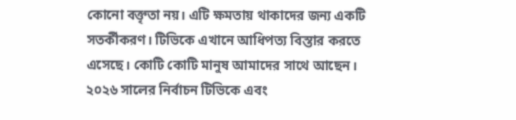কোনো বক্তৃতা নয়। এটি ক্ষমতায় থাকাদের জন্য একটি সতর্কীকরণ। টিভিকে এখানে আধিপত্য বিস্তার করতে এসেছে। কোটি কোটি মানুষ আমাদের সাথে আছেন। ২০২৬ সালের নির্বাচন টিভিকে এবং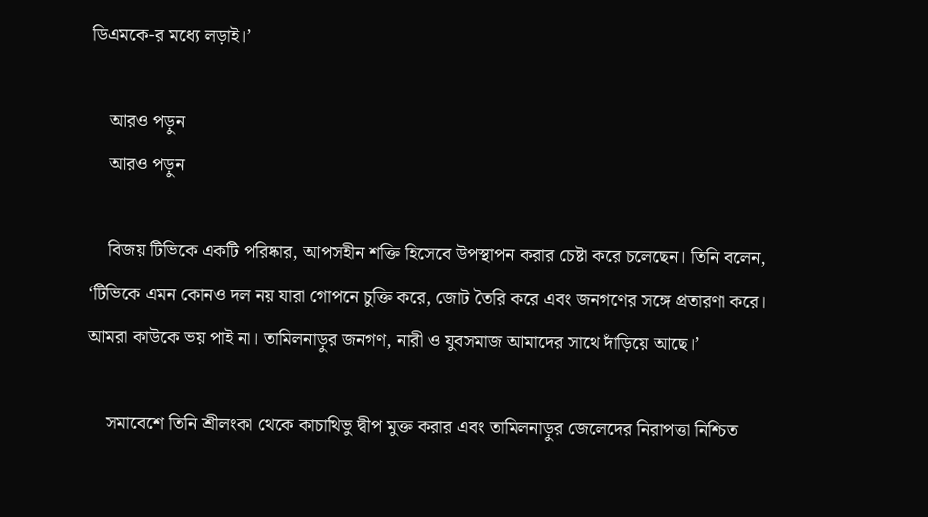ডিএমকে-র মধ্যে লড়াই।’

    আরও পড়ুন
    আরও পড়ুন

    বিজয় টিভিকে একটি পরিষ্কার, আপসহীন শক্তি হিসেবে উপস্থাপন করার চেষ্টা করে চলেছেন। তিনি বলেন, ‘টিভিকে এমন কোনও দল নয় যারা গোপনে চুক্তি করে, জোট তৈরি করে এবং জনগণের সঙ্গে প্রতারণা করে। আমরা কাউকে ভয় পাই না। তামিলনাড়ুর জনগণ, নারী ও যুবসমাজ আমাদের সাথে দাঁড়িয়ে আছে।’

    সমাবেশে তিনি শ্রীলংকা থেকে কাচাথিভু দ্বীপ মুক্ত করার এবং তামিলনাড়ুর জেলেদের নিরাপত্তা নিশ্চিত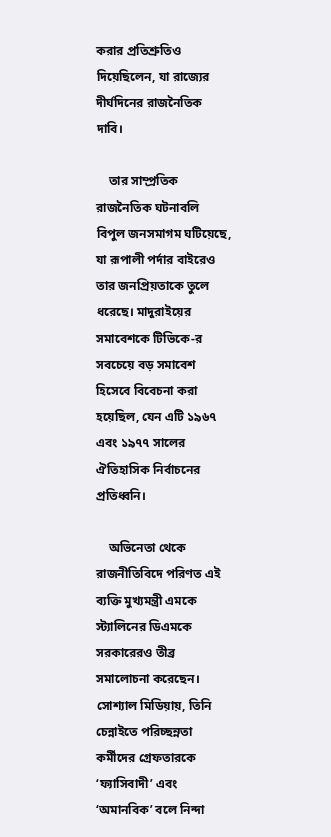করার প্রতিশ্রুতিও দিয়েছিলেন, যা রাজ্যের দীর্ঘদিনের রাজনৈতিক দাবি।

    তার সাম্প্রতিক রাজনৈতিক ঘটনাবলি বিপুল জনসমাগম ঘটিয়েছে, যা রূপালী পর্দার বাইরেও তার জনপ্রিয়তাকে তুলে ধরেছে। মাদুরাইয়ের সমাবেশকে টিভিকে-র সবচেয়ে বড় সমাবেশ হিসেবে বিবেচনা করা হয়েছিল, যেন এটি ১৯৬৭ এবং ১৯৭৭ সালের ঐতিহাসিক নির্বাচনের প্রতিধ্বনি।

    অভিনেতা থেকে রাজনীতিবিদে পরিণত এই ব্যক্তি মুখ্যমন্ত্রী এমকে স্ট্যালিনের ডিএমকে সরকারেরও তীব্র সমালোচনা করেছেন। সোশ্যাল মিডিয়ায়, তিনি চেন্নাইতে পরিচ্ছন্নতা কর্মীদের গ্রেফতারকে ‘ফ্যাসিবাদী’ এবং ‘অমানবিক’ বলে নিন্দা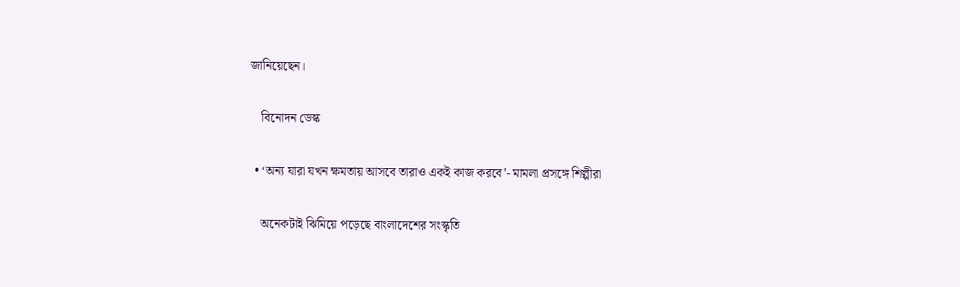জানিয়েছেন।

    বিনোদন ডেস্ক

  • ‘অন্য যারা যখন ক্ষমতায় আসবে তারাও একই কাজ করবে’- মামলা প্রসঙ্গে শিল্পীরা

    অনেকটাই ঝিমিয়ে পড়েছে বাংলাদেশের সংস্কৃতি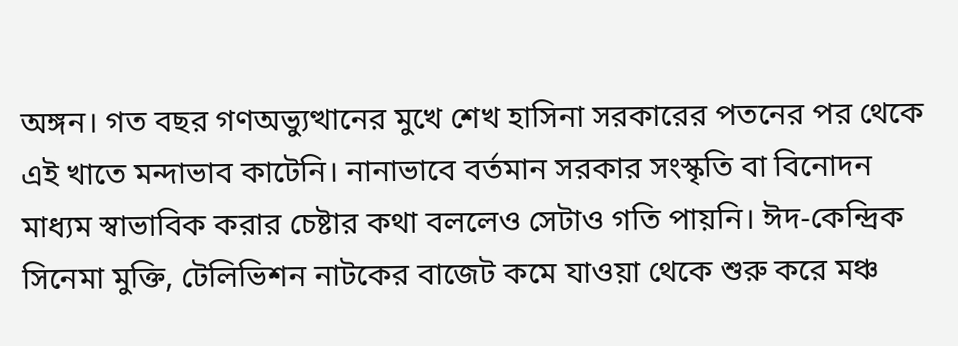অঙ্গন। গত বছর গণঅভ্যুত্থানের মুখে শেখ হাসিনা সরকারের পতনের পর থেকে এই খাতে মন্দাভাব কাটেনি। নানাভাবে বর্তমান সরকার সংস্কৃতি বা বিনোদন মাধ্যম স্বাভাবিক করার চেষ্টার কথা বললেও সেটাও গতি পায়নি। ঈদ-কেন্দ্রিক সিনেমা মুক্তি, টেলিভিশন নাটকের বাজেট কমে যাওয়া থেকে শুরু করে মঞ্চ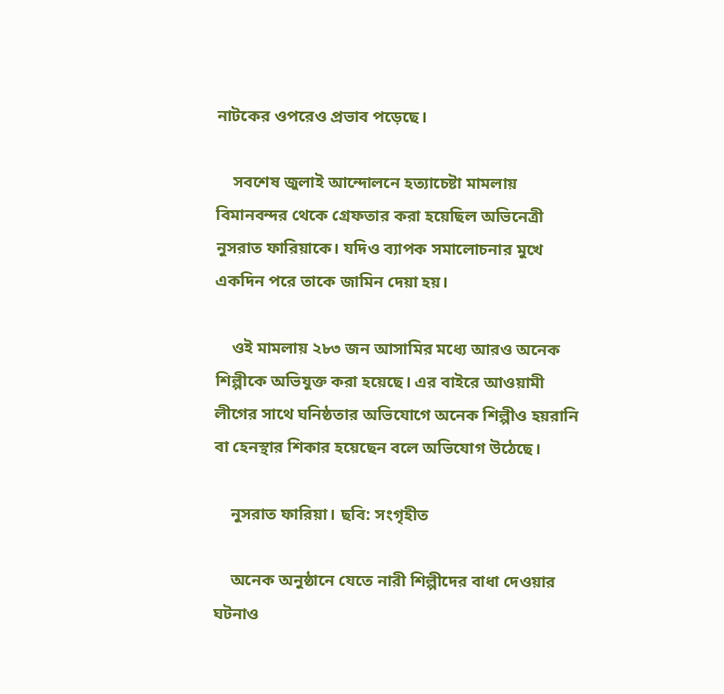নাটকের ওপরেও প্রভাব পড়েছে।

    সবশেষ জুলাই আন্দোলনে হত্যাচেষ্টা মামলায় বিমানবন্দর থেকে গ্রেফতার করা হয়েছিল অভিনেত্রী নুসরাত ফারিয়াকে। যদিও ব্যাপক সমালোচনার মুখে একদিন পরে তাকে জামিন দেয়া হয়।

    ওই মামলায় ২৮৩ জন আসামির মধ্যে আরও অনেক শিল্পীকে অভিযুক্ত করা হয়েছে। এর বাইরে আওয়ামী লীগের সাথে ঘনিষ্ঠতার অভিযোগে অনেক শিল্পীও হয়রানি বা হেনস্থার শিকার হয়েছেন বলে অভিযোগ উঠেছে।

    নুসরাত ফারিয়া। ছবি: সংগৃহীত

    অনেক অনুষ্ঠানে যেতে নারী শিল্পীদের বাধা দেওয়ার ঘটনাও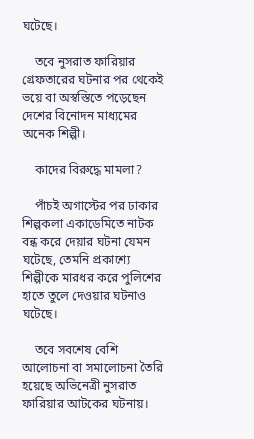ঘটেছে।

    তবে নুসরাত ফারিয়ার গ্রেফতারের ঘটনার পর থেকেই ভয়ে বা অস্বস্তিতে পড়েছেন দেশের বিনোদন মাধ্যমের অনেক শিল্পী।

    কাদের বিরুদ্ধে মামলা?

    পাঁচই অগাস্টের পর ঢাকার শিল্পকলা একাডেমিতে নাটক বন্ধ করে দেয়ার ঘটনা যেমন ঘটেছে, তেমনি প্রকাশ্যে শিল্পীকে মারধর করে পুলিশের হাতে তুলে দেওয়ার ঘটনাও ঘটেছে।

    তবে সবশেষ বেশি আলোচনা বা সমালোচনা তৈরি হয়েছে অভিনেত্রী নুসরাত ফারিয়ার আটকের ঘটনায়।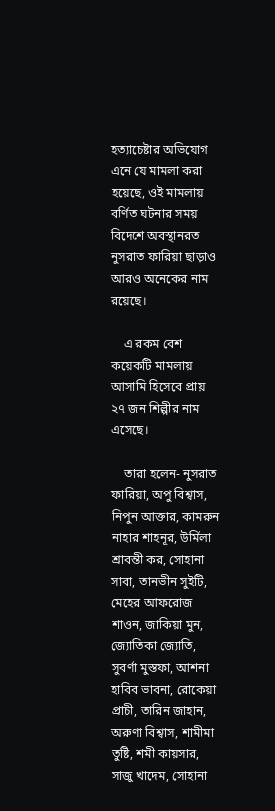হত্যাচেষ্টার অভিযোগ এনে যে মামলা করা হয়েছে, ওই মামলায় বর্ণিত ঘটনার সময় বিদেশে অবস্থানরত নুসরাত ফারিয়া ছাড়াও আরও অনেকের নাম রয়েছে।

    এ রকম বেশ কয়েকটি মামলায় আসামি হিসেবে প্রায় ২৭ জন শিল্পীর নাম এসেছে।

    তারা হলেন- নুসরাত ফারিয়া, অপু বিশ্বাস, নিপুন আক্তার, কামরুন নাহার শাহনূর, উর্মিলা শ্রাবন্তী কর, সোহানা সাবা, তানভীন সুইটি, মেহের আফরোজ শাওন, জাকিয়া মুন, জ্যোতিকা জ্যোতি, সুবর্ণা মুস্তফা, আশনা হাবিব ভাবনা, রোকেয়া প্রাচী, তারিন জাহান, অরুণা বিশ্বাস, শামীমা তুষ্টি, শমী কায়সার, সাজু খাদেম, সোহানা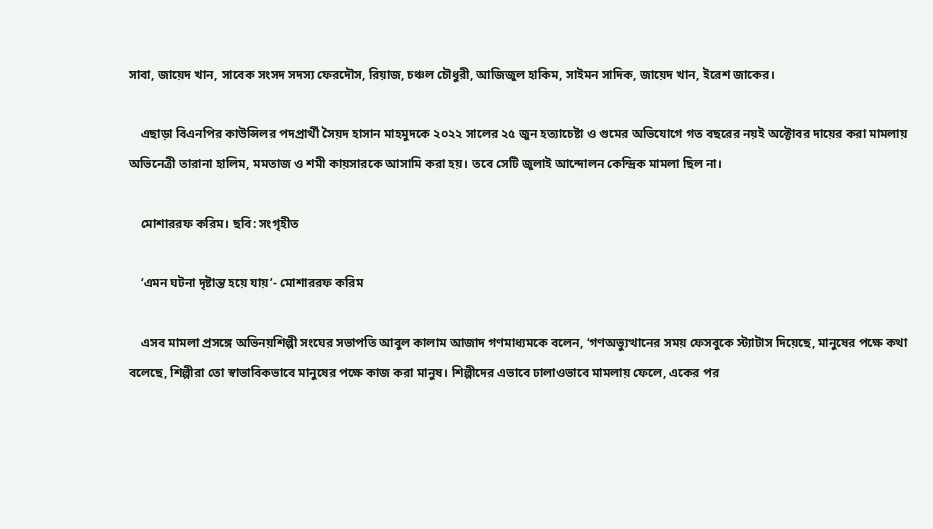সাবা, জায়েদ খান, সাবেক সংসদ সদস্য ফেরদৌস, রিয়াজ, চঞ্চল চৌধুরী, আজিজুল হাকিম, সাইমন সাদিক, জায়েদ খান, ইরেশ জাকের।

    এছাড়া বিএনপির কাউন্সিলর পদপ্রার্থী সৈয়দ হাসান মাহমুদকে ২০২২ সালের ২৫ জুন হত্যাচেষ্টা ও গুমের অভিযোগে গত বছরের নয়ই অক্টোবর দায়ের করা মামলায় অভিনেত্রী তারানা হালিম, মমতাজ ও শমী কায়সারকে আসামি করা হয়। তবে সেটি জুলাই আন্দোলন কেন্দ্রিক মামলা ছিল না।

    মোশাররফ করিম। ছবি: সংগৃহীত

    ‘এমন ঘটনা দৃষ্টান্ত হয়ে যায়’- মোশাররফ করিম

    এসব মামলা প্রসঙ্গে অভিনয়শিল্পী সংঘের সভাপতি আবুল কালাম আজাদ গণমাধ্যমকে বলেন, ‘গণঅভ্যুত্থানের সময় ফেসবুকে স্ট্যাটাস দিয়েছে, মানুষের পক্ষে কথা বলেছে, শিল্পীরা তো স্বাভাবিকভাবে মানুষের পক্ষে কাজ করা মানুষ। শিল্পীদের এভাবে ঢালাওভাবে মামলায় ফেলে, একের পর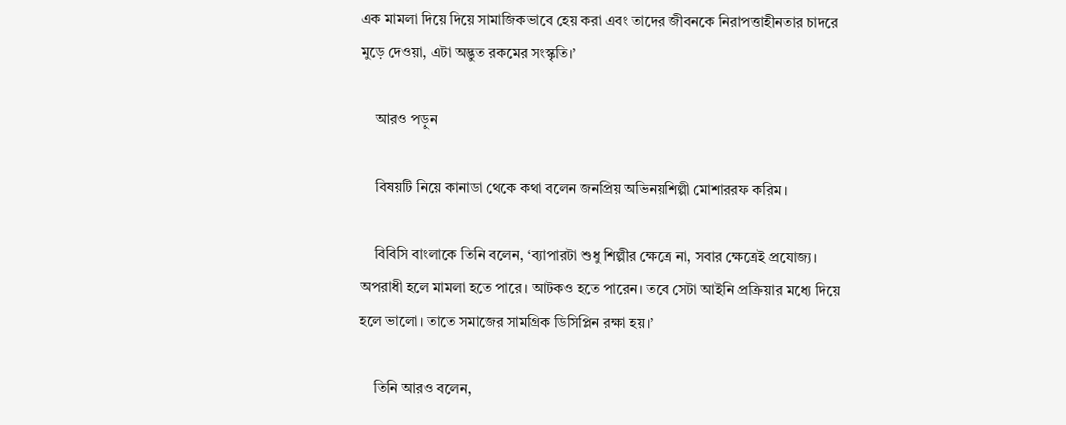এক মামলা দিয়ে দিয়ে সামাজিকভাবে হেয় করা এবং তাদের জীবনকে নিরাপত্তাহীনতার চাদরে মুড়ে দেওয়া, এটা অদ্ভুত রকমের সংস্কৃতি।’

    আরও পড়ুন

    বিষয়টি নিয়ে কানাডা থেকে কথা বলেন জনপ্রিয় অভিনয়শিল্পী মোশাররফ করিম।

    বিবিসি বাংলাকে তিনি বলেন, ‘ব্যাপারটা শুধু শিল্পীর ক্ষেত্রে না, সবার ক্ষেত্রেই প্রযোজ্য। অপরাধী হলে মামলা হতে পারে। আটকও হতে পারেন। তবে সেটা আইনি প্রক্রিয়ার মধ্যে দিয়ে হলে ভালো। তাতে সমাজের সামগ্রিক ডিসিপ্লিন রক্ষা হয়।’

    তিনি আরও বলেন,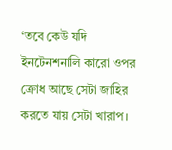‘তবে কেউ যদি ইনটেনশনালি কারো ওপর ক্রোধ আছে সেটা জাহির করতে যায় সেটা খারাপ।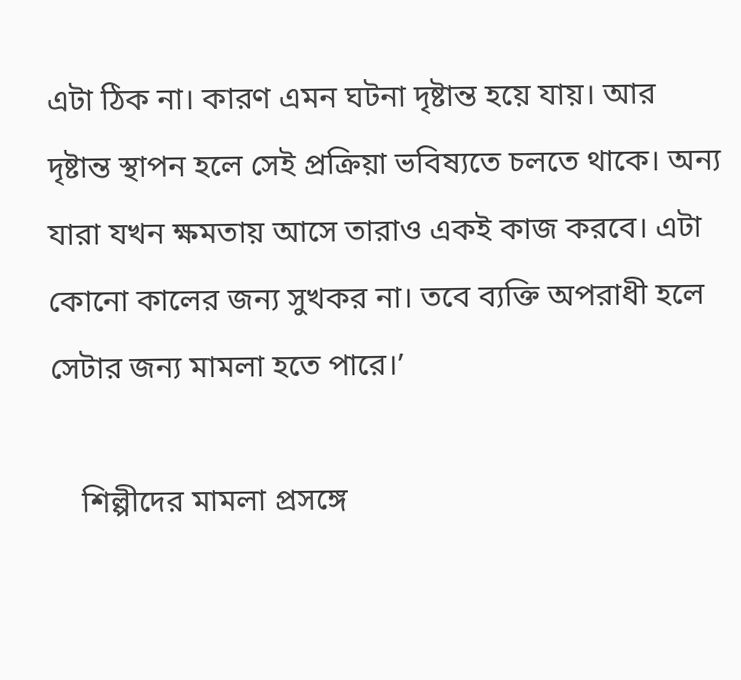এটা ঠিক না। কারণ এমন ঘটনা দৃষ্টান্ত হয়ে যায়। আর দৃষ্টান্ত স্থাপন হলে সেই প্রক্রিয়া ভবিষ্যতে চলতে থাকে। অন্য যারা যখন ক্ষমতায় আসে তারাও একই কাজ করবে। এটা কোনো কালের জন্য সুখকর না। তবে ব্যক্তি অপরাধী হলে সেটার জন্য মামলা হতে পারে।’

    শিল্পীদের মামলা প্রসঙ্গে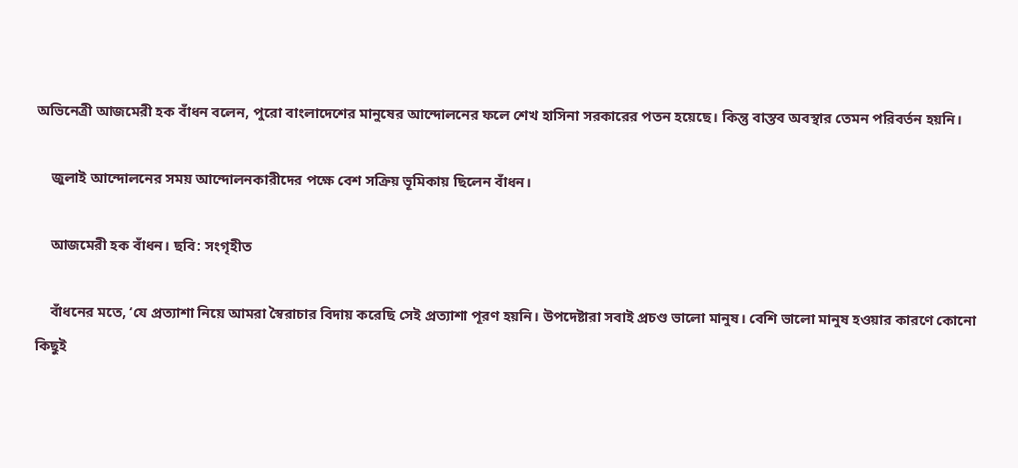অভিনেত্রী আজমেরী হক বাঁধন বলেন, পুরো বাংলাদেশের মানুষের আন্দোলনের ফলে শেখ হাসিনা সরকারের পতন হয়েছে। কিন্তু বাস্তব অবস্থার তেমন পরিবর্তন হয়নি।

    জুলাই আন্দোলনের সময় আন্দোলনকারীদের পক্ষে বেশ সক্রিয় ভূমিকায় ছিলেন বাঁধন।

    আজমেরী হক বাঁধন। ছবি: সংগৃহীত

    বাঁধনের মতে, ‘যে প্রত্যাশা নিয়ে আমরা স্বৈরাচার বিদায় করেছি সেই প্রত্যাশা পূরণ হয়নি। উপদেষ্টারা সবাই প্রচণ্ড ভালো মানুষ। বেশি ভালো মানুষ হওয়ার কারণে কোনো কিছুই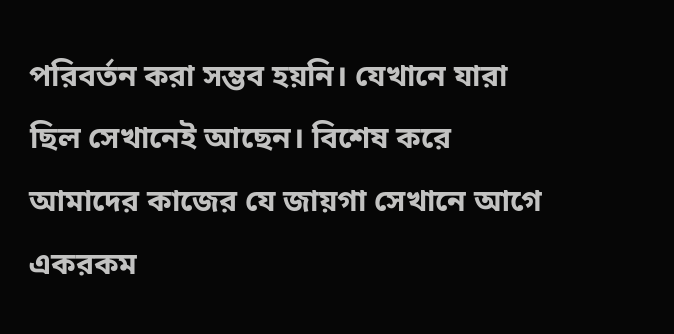পরিবর্তন করা সম্ভব হয়নি। যেখানে যারা ছিল সেখানেই আছেন। বিশেষ করে আমাদের কাজের যে জায়গা সেখানে আগে একরকম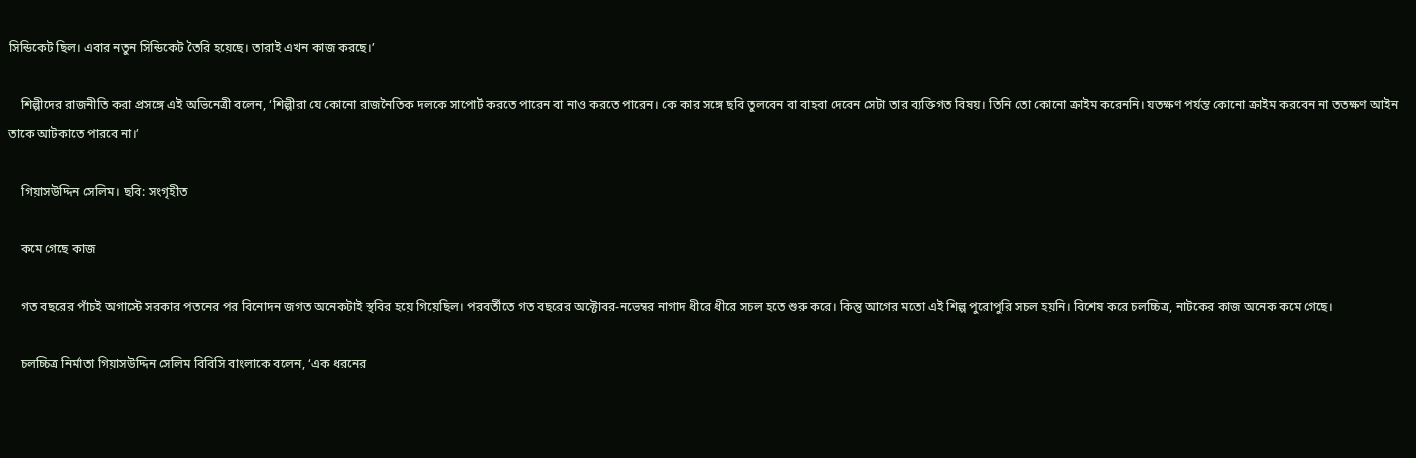সিন্ডিকেট ছিল। এবার নতুন সিন্ডিকেট তৈরি হয়েছে। তারাই এখন কাজ করছে।’

    শিল্পীদের রাজনীতি করা প্রসঙ্গে এই অভিনেত্রী বলেন, ‘শিল্পীরা যে কোনো রাজনৈতিক দলকে সাপোর্ট করতে পারেন বা নাও করতে পারেন। কে কার সঙ্গে ছবি তুলবেন বা বাহবা দেবেন সেটা তার ব্যক্তিগত বিষয়। তিনি তো কোনো ক্রাইম করেননি। যতক্ষণ পর্যন্ত কোনো ক্রাইম করবেন না ততক্ষণ আইন তাকে আটকাতে পারবে না।’

    গিয়াসউদ্দিন সেলিম। ছবি: সংগৃহীত

    কমে গেছে কাজ

    গত বছরের পাঁচই অগাস্টে সরকার পতনের পর বিনোদন জগত অনেকটাই স্থবির হয়ে গিয়েছিল। পরবর্তীতে গত বছরের অক্টোবর-নভেম্বর নাগাদ ধীরে ধীরে সচল হতে শুরু করে। কিন্তু আগের মতো এই শিল্প পুরোপুরি সচল হয়নি। বিশেষ করে চলচ্চিত্র, নাটকের কাজ অনেক কমে গেছে।

    চলচ্চিত্র নির্মাতা গিয়াসউদ্দিন সেলিম বিবিসি বাংলাকে বলেন, ‘এক ধরনের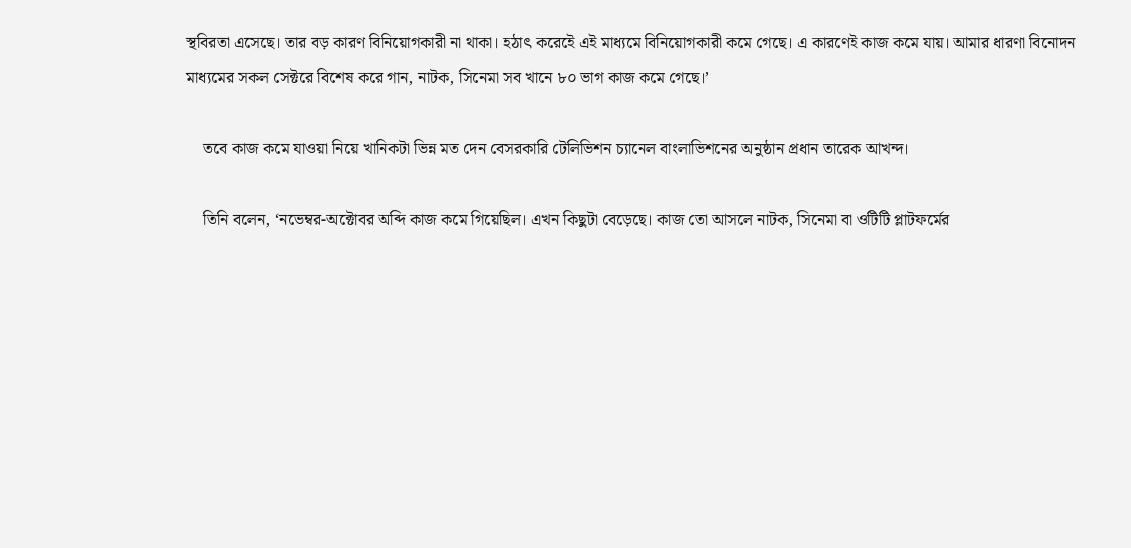স্থবিরতা এসেছে। তার বড় কারণ বিনিয়োগকারী না থাকা। হঠাৎ করেইে এই মাধ্যমে বিনিয়োগকারী কমে গেছে। এ কারণেই কাজ কমে যায়। আমার ধারণা বিনোদন মাধ্যমের সকল সেক্টরে বিশেষ করে গান, নাটক, সিনেমা সব খানে ৮০ ভাগ কাজ কমে গেছে।’

    তবে কাজ কমে যাওয়া নিয়ে খানিকটা ভিন্ন মত দেন বেসরকারি টেলিভিশন চ্যানেল বাংলাভিশনের অনুষ্ঠান প্রধান তারেক আখন্দ।

    তিনি বলেন, ‘নভেম্বর-অক্টোবর অব্দি কাজ কমে গিয়েছিল। এখন কিছুটা বেড়েছে। কাজ তো আসলে নাটক, সিনেমা বা ওটিটি প্লাটফর্মের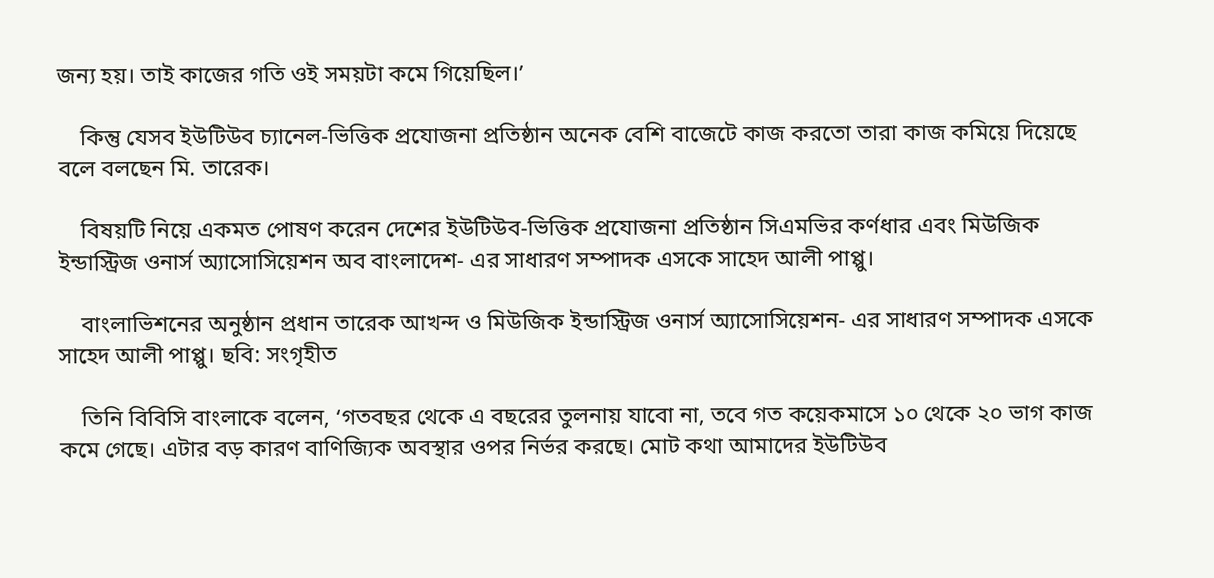জন্য হয়। তাই কাজের গতি ওই সময়টা কমে গিয়েছিল।’

    কিন্তু যেসব ইউটিউব চ্যানেল-ভিত্তিক প্রযোজনা প্রতিষ্ঠান অনেক বেশি বাজেটে কাজ করতো তারা কাজ কমিয়ে দিয়েছে বলে বলছেন মি. তারেক।

    বিষয়টি নিয়ে একমত পোষণ করেন দেশের ইউটিউব-ভিত্তিক প্রযোজনা প্রতিষ্ঠান সিএমভির কর্ণধার এবং মিউজিক ইন্ডাস্ট্রিজ ওনার্স অ‍্যাসোসিয়েশন অব বাংলাদেশ- এর সাধারণ সম্পাদক এসকে সাহেদ আলী পাপ্পু।

    বাংলাভিশনের অনুষ্ঠান প্রধান তারেক আখন্দ ও মিউজিক ইন্ডাস্ট্রিজ ওনার্স অ‍্যাসোসিয়েশন- এর সাধারণ সম্পাদক এসকে সাহেদ আলী পাপ্পু। ছবি: সংগৃহীত

    তিনি বিবিসি বাংলাকে বলেন, ‘গতবছর থেকে এ বছরের তুলনায় যাবো না, তবে গত কয়েকমাসে ১০ থেকে ২০ ভাগ কাজ কমে গেছে। এটার বড় কারণ বাণিজ্যিক অবস্থার ওপর নির্ভর করছে। মোট কথা আমাদের ইউটিউব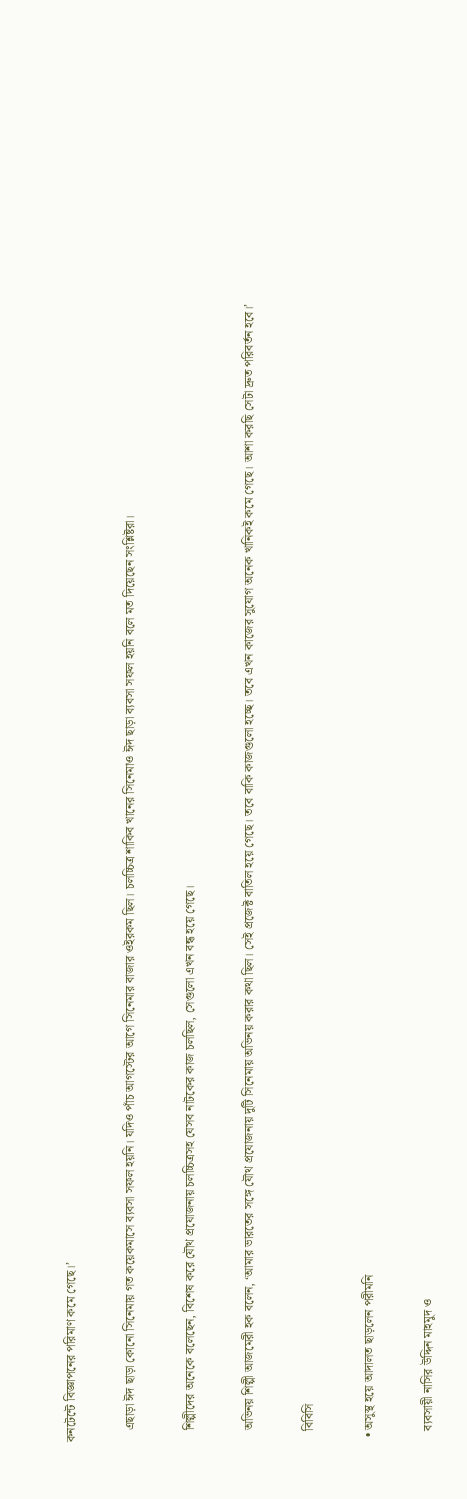কনটেন্টে বিজ্ঞাপনের পরিমাণ কমে গেছে।’

    এছাড়া ঈদ ছাড়া কোনো সিনেমায় গত কয়েকমাসে ব্যবসা সফল হয়নি। যদিও পাঁচ আগস্টের আগে সিনেমার বাজার ওইরকম ছিল। চলচ্চিত্র শাকিব খানের সিনেমাও ঈদ ছাড়া ব্যবসা সফল হয়নি বলে মত দিয়েছেন সংশ্লিষ্টরা।

    শিল্পীদের অনেকে বলেছেন, বিশেষ করে যৌথ প্রযোজনায় চলচ্চিত্রসহ যেসব নাটকের কাজ চলছিল, সেগুলো এখন বন্ধ হয়ে গেছে।

    অভিনয় শিল্পী আজমেরী হক বলেন, ‘আমার ভারতের সঙ্গে যৌথ প্রযোজনায় দুটি সিনেমায় অভিনয় করার কথা ছিল। সেই প্রজেক্ট বাতিল হয়ে গেছে। তবে বাকি কাজগুলো হচ্ছে। তবে এখন কাজের সুযোগ অনেক খানিকই কমে গেছে। আশা করছি সেটা দ্রুত পরিবর্তন হবে।’

    বিবিসি

  • অসুস্থ হয়ে আদালত ছাড়লেন পরীমনি

    ব্যবসায়ী নাসির উদ্দিন মাহমুদ ও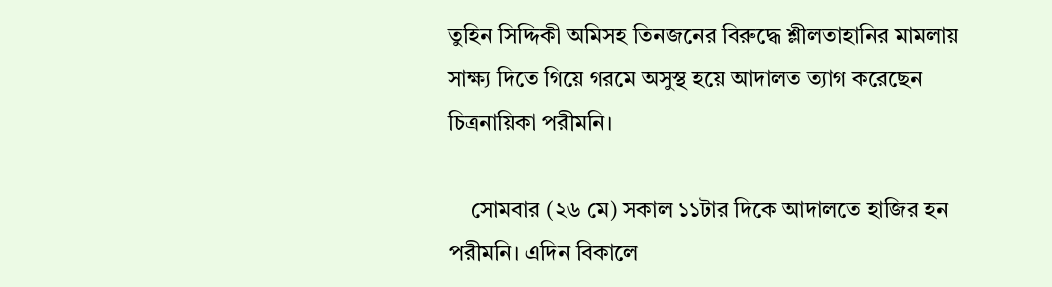তুহিন সিদ্দিকী অমিসহ তিনজনের বিরুদ্ধে শ্লীলতাহানির মামলায় সাক্ষ্য দিতে গিয়ে গরমে অসুস্থ হয়ে আদালত ত্যাগ করেছেন চিত্রনায়িকা পরীমনি।

    সোমবার (২৬ মে) সকাল ১১টার দিকে আদালতে হাজির হন পরীমনি। এদিন বিকালে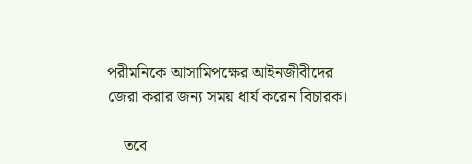পরীমনিকে আসামিপক্ষের আইনজীবীদের জেরা করার জন্য সময় ধার্য করেন বিচারক।

    তবে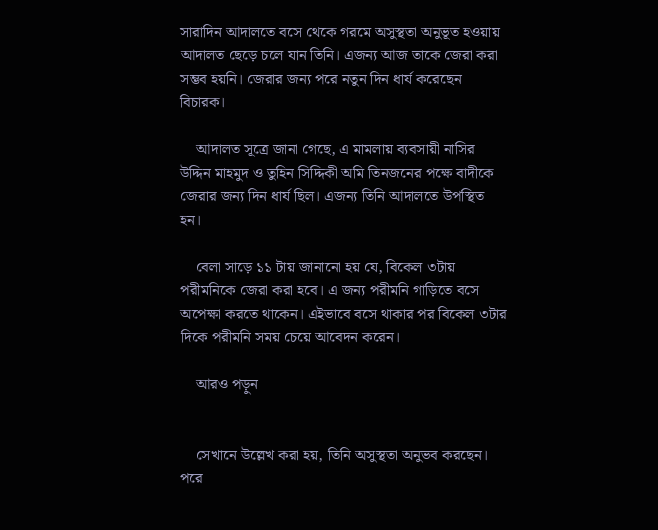সারাদিন আদালতে বসে থেকে গরমে অসুস্থতা অনুভূত হওয়ায় আদালত ছেড়ে চলে যান তিনি। এজন্য আজ তাকে জেরা করা সম্ভব হয়নি। জেরার জন্য পরে নতুন দিন ধার্য করেছেন বিচারক।

    আদালত সূত্রে জানা গেছে, এ মামলায় ব্যবসায়ী নাসির উদ্দিন মাহমুদ ও তুহিন সিদ্দিকী অমি তিনজনের পক্ষে বাদীকে জেরার জন্য দিন ধার্য ছিল। এজন্য তিনি আদালতে উপস্থিত হন।

    বেলা সাড়ে ১১ টায় জানানো হয় যে, বিকেল ৩টায় পরীমনিকে জেরা করা হবে। এ জন্য পরীমনি গাড়িতে বসে অপেক্ষা করতে থাকেন। এইভাবে বসে থাকার পর বিকেল ৩টার দিকে পরীমনি সময় চেয়ে আবেদন করেন।

    আরও পড়ুন


    সেখানে উল্লেখ করা হয়, তিনি অসুস্থতা অনুভব করছেন। পরে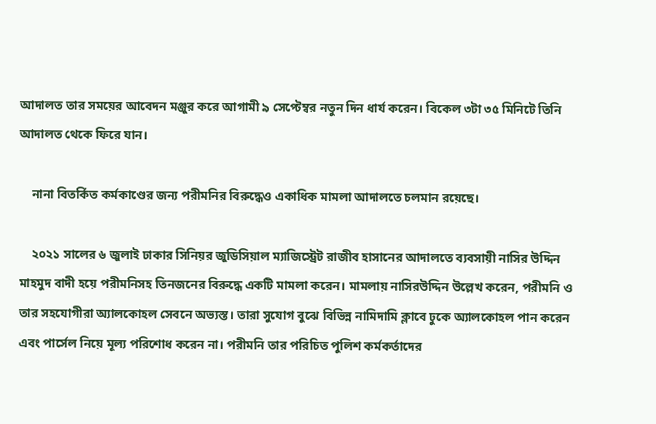আদালত তার সময়ের আবেদন মঞ্জুর করে আগামী ৯ সেপ্টেম্বর নতুন দিন ধার্য করেন। বিকেল ৩টা ৩৫ মিনিটে তিনি আদালত থেকে ফিরে যান।

    নানা বিতর্কিত কর্মকাণ্ডের জন্য পরীমনির বিরুদ্ধেও একাধিক মামলা আদালতে চলমান রয়েছে।

    ২০২১ সালের ৬ জুলাই ঢাকার সিনিয়র জুডিসিয়াল ম্যাজিস্ট্রেট রাজীব হাসানের আদালতে ব্যবসায়ী নাসির উদ্দিন মাহমুদ বাদী হয়ে পরীমনিসহ তিনজনের বিরুদ্ধে একটি মামলা করেন। মামলায় নাসিরউদ্দিন উল্লেখ করেন, পরীমনি ও তার সহযোগীরা অ্যালকোহল সেবনে অভ্যস্ত। তারা সুযোগ বুঝে বিভিন্ন নামিদামি ক্লাবে ঢুকে অ্যালকোহল পান করেন এবং পার্সেল নিয়ে মূল্য পরিশোধ করেন না। পরীমনি তার পরিচিত পুলিশ কর্মকর্তাদের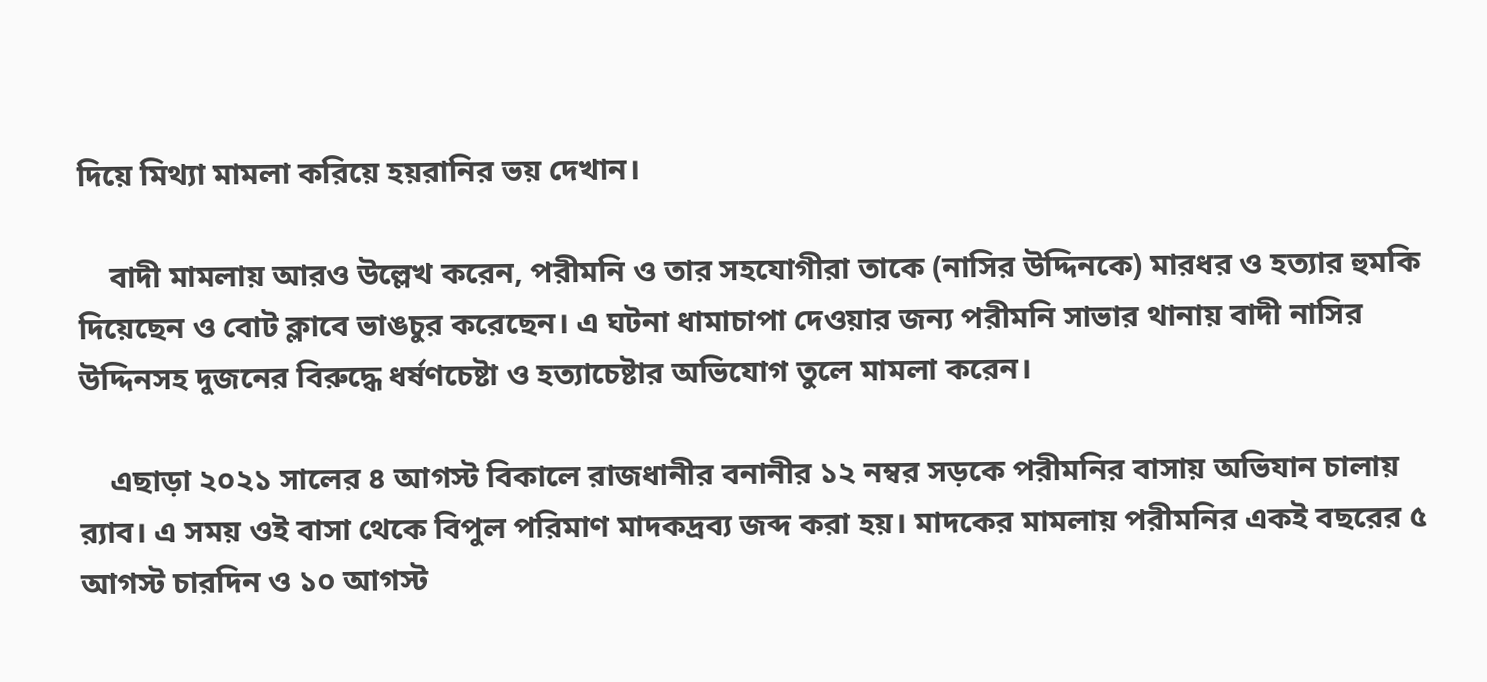দিয়ে মিথ্যা মামলা করিয়ে হয়রানির ভয় দেখান।

    বাদী মামলায় আরও উল্লেখ করেন, পরীমনি ও তার সহযোগীরা তাকে (নাসির উদ্দিনকে) মারধর ও হত্যার হুমকি দিয়েছেন ও বোট ক্লাবে ভাঙচুর করেছেন। এ ঘটনা ধামাচাপা দেওয়ার জন্য পরীমনি সাভার থানায় বাদী নাসির উদ্দিনসহ দুজনের বিরুদ্ধে ধর্ষণচেষ্টা ও হত্যাচেষ্টার অভিযোগ তুলে মামলা করেন।

    এছাড়া ২০২১ সালের ৪ আগস্ট বিকালে রাজধানীর বনানীর ১২ নম্বর সড়কে পরীমনির বাসায় অভিযান চালায় র‌্যাব। এ সময় ওই বাসা থেকে বিপুল পরিমাণ মাদকদ্রব্য জব্দ করা হয়। মাদকের মামলায় পরীমনির একই বছরের ৫ আগস্ট চারদিন ও ১০ আগস্ট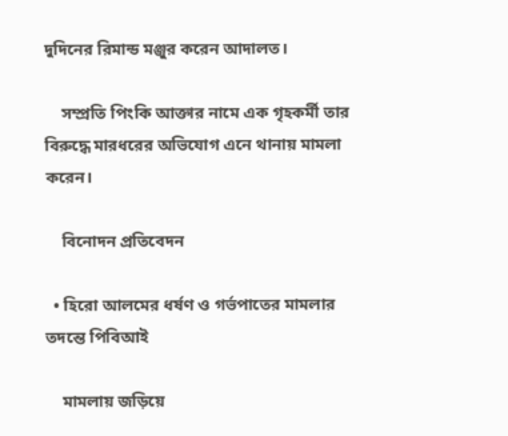দুদিনের রিমান্ড মঞ্জুর করেন আদালত।

    সম্প্রতি পিংকি আক্তার নামে এক গৃহকর্মী তার বিরুদ্ধে মারধরের অভিযোগ এনে থানায় মামলা করেন।

    বিনোদন প্রতিবেদন

  • হিরো আলমের ধর্ষণ ও গর্ভপাতের মামলার তদন্তে পিবিআই

    মামলায় জড়িয়ে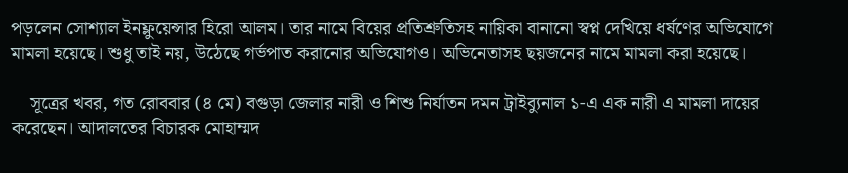পড়লেন সোশ্যাল ইনফ্লুয়েন্সার হিরো আলম। তার নামে বিয়ের প্রতিশ্রুতিসহ নায়িকা বানানো স্বপ্ন দেখিয়ে ধর্ষণের অভিযোগে মামলা হয়েছে। শুধু তাই নয়, উঠেছে গর্ভপাত করানোর অভিযোগও। অভিনেতাসহ ছয়জনের নামে মামলা করা হয়েছে।

    সূত্রের খবর, গত রোববার (৪ মে) বগুড়া জেলার নারী ও শিশু নির্যাতন দমন ট্রাইব্যুনাল ১-এ এক নারী এ মামলা দায়ের করেছেন। আদালতের বিচারক মোহাম্মদ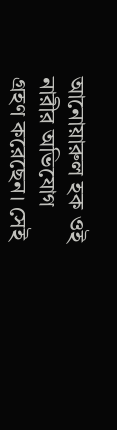আনোয়ারুল হক ওই নারীর অভিযোগ গ্রহণ করেছেন। সেই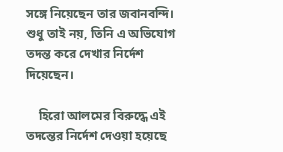সঙ্গে নিয়েছেন তার জবানবন্দি। শুধু তাই নয়, তিনি এ অভিযোগ তদন্ত করে দেখার নির্দেশ দিয়েছেন।

    হিরো আলমের বিরুদ্ধে এই তদন্তের নির্দেশ দেওয়া হয়েছে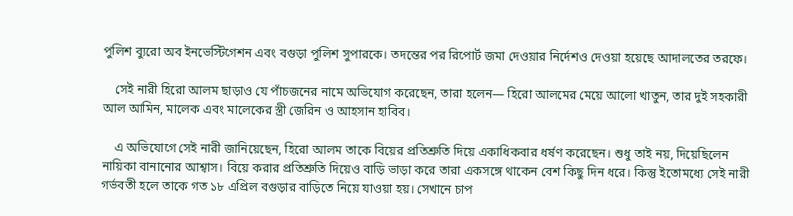পুলিশ ব্যুরো অব ইনভেস্টিগেশন এবং বগুড়া পুলিশ সুপারকে। তদন্তের পর রিপোর্ট জমা দেওয়ার নির্দেশও দেওয়া হয়েছে আদালতের তরফে।

    সেই নারী হিরো আলম ছাড়াও যে পাঁচজনের নামে অভিযোগ করেছেন, তারা হলেন— হিরো আলমের মেয়ে আলো খাতুন, তার দুই সহকারী আল আমিন, মালেক এবং মালেকের স্ত্রী জেরিন ও আহসান হাবিব।

    এ অভিযোগে সেই নারী জানিয়েছেন, হিরো আলম তাকে বিয়ের প্রতিশ্রুতি দিয়ে একাধিকবার ধর্ষণ করেছেন। শুধু তাই নয়, দিয়েছিলেন নায়িকা বানানোর আশ্বাস। বিয়ে করার প্রতিশ্রুতি দিয়েও বাড়ি ভাড়া করে তারা একসঙ্গে থাকেন বেশ কিছু দিন ধরে। কিন্তু ইতোমধ্যে সেই নারী গর্ভবতী হলে তাকে গত ১৮ এপ্রিল বগুড়ার বাড়িতে নিয়ে যাওয়া হয়। সেখানে চাপ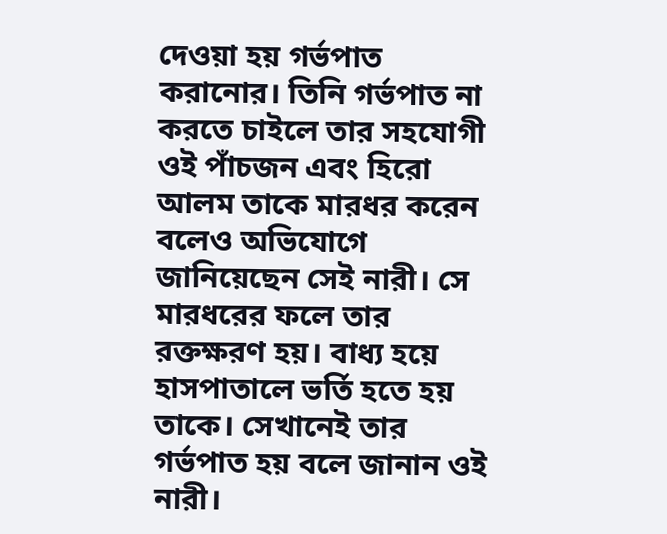দেওয়া হয় গর্ভপাত করানোর। তিনি গর্ভপাত না করতে চাইলে তার সহযোগী ওই পাঁচজন এবং হিরো আলম তাকে মারধর করেন বলেও অভিযোগে জানিয়েছেন সেই নারী। সে মারধরের ফলে তার রক্তক্ষরণ হয়। বাধ্য হয়ে হাসপাতালে ভর্তি হতে হয় তাকে। সেখানেই তার গর্ভপাত হয় বলে জানান ওই নারী।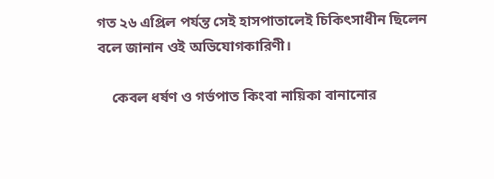গত ২৬ এপ্রিল পর্যন্ত সেই হাসপাতালেই চিকিৎসাধীন ছিলেন বলে জানান ওই অভিযোগকারিণী।

    কেবল ধর্ষণ ও গর্ভপাত কিংবা নায়িকা বানানোর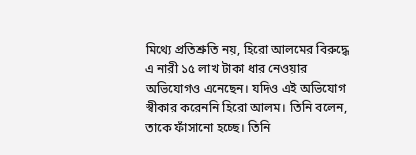মিথ্যে প্রতিশ্রুতি নয়, হিরো আলমের বিরুদ্ধে এ নারী ১৫ লাখ টাকা ধার নেওয়ার অভিযোগও এনেছেন। যদিও এই অভিযোগ স্বীকার করেননি হিরো আলম। তিনি বলেন, তাকে ফাঁসানো হচ্ছে। তিনি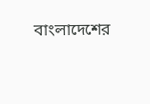বাংলাদেশের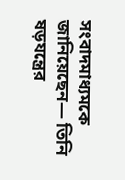সংবাদমাধ্যমকে জানিয়েছেন— তিনি ষড়যন্ত্রের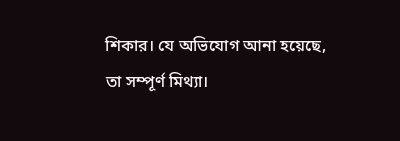শিকার। যে অভিযোগ আনা হয়েছে, তা সম্পূর্ণ মিথ্যা।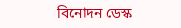বিনোদন ডেস্ক